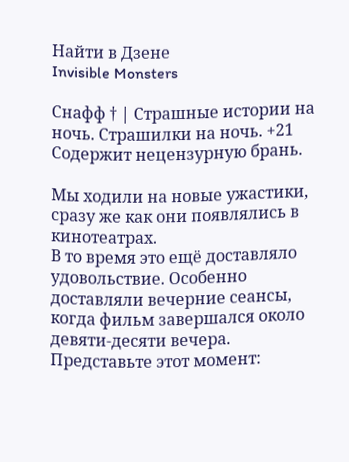Найти в Дзене
Invisible Monsters

Снафф † | Страшные истории на ночь. Страшилки на ночь. +21 Содержит нецензурную брань.

Мы ходили на новые ужастики, сразу же как они появлялись в кинотеатрах.
В то время это ещё доставляло удовольствие. Особенно доставляли вечерние сеансы, когда фильм завершался около девяти-десяти вечера. Представьте этот момент: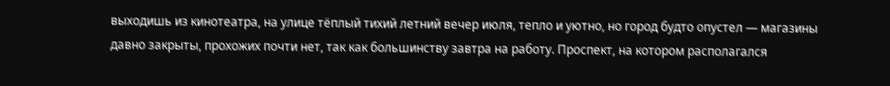выходишь из кинотеатра, на улице тёплый тихий летний вечер июля, тепло и уютно, но город будто опустел — магазины давно закрыты, прохожих почти нет, так как большинству завтра на работу. Проспект, на котором располагался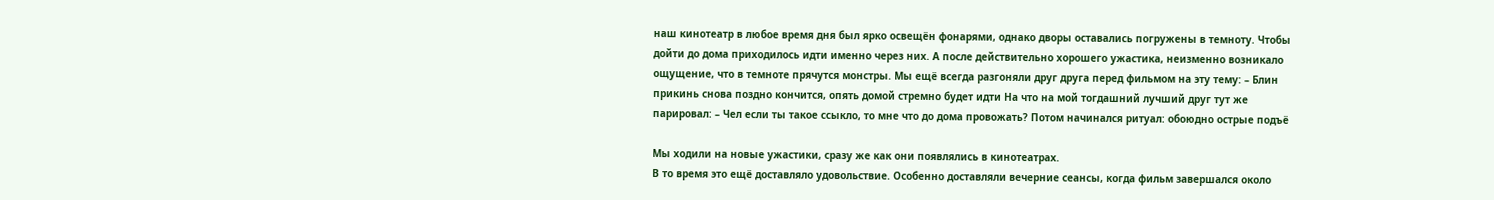наш кинотеатр в любое время дня был ярко освещён фонарями, однако дворы оставались погружены в темноту. Чтобы дойти до дома приходилось идти именно через них. А после действительно хорошего ужастика, неизменно возникало ощущение, что в темноте прячутся монстры. Мы ещё всегда разгоняли друг друга перед фильмом на эту тему: – Блин прикинь снова поздно кончится, опять домой стремно будет идти На что на мой тогдашний лучший друг тут же парировал: – Чел если ты такое ссыкло, то мне что до дома провожать? Потом начинался ритуал: обоюдно острые подъё

Мы ходили на новые ужастики, сразу же как они появлялись в кинотеатрах.
В то время это ещё доставляло удовольствие. Особенно доставляли вечерние сеансы, когда фильм завершался около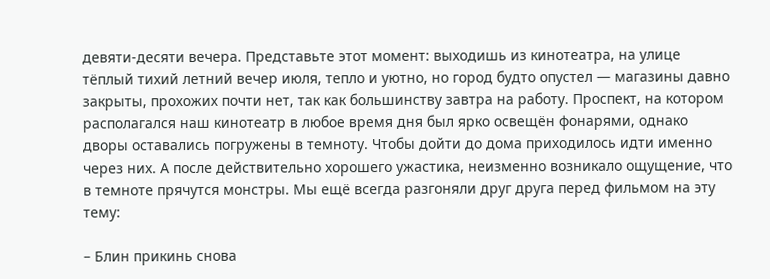девяти-десяти вечера. Представьте этот момент: выходишь из кинотеатра, на улице тёплый тихий летний вечер июля, тепло и уютно, но город будто опустел — магазины давно закрыты, прохожих почти нет, так как большинству завтра на работу. Проспект, на котором располагался наш кинотеатр в любое время дня был ярко освещён фонарями, однако дворы оставались погружены в темноту. Чтобы дойти до дома приходилось идти именно через них. А после действительно хорошего ужастика, неизменно возникало ощущение, что в темноте прячутся монстры. Мы ещё всегда разгоняли друг друга перед фильмом на эту тему:

– Блин прикинь снова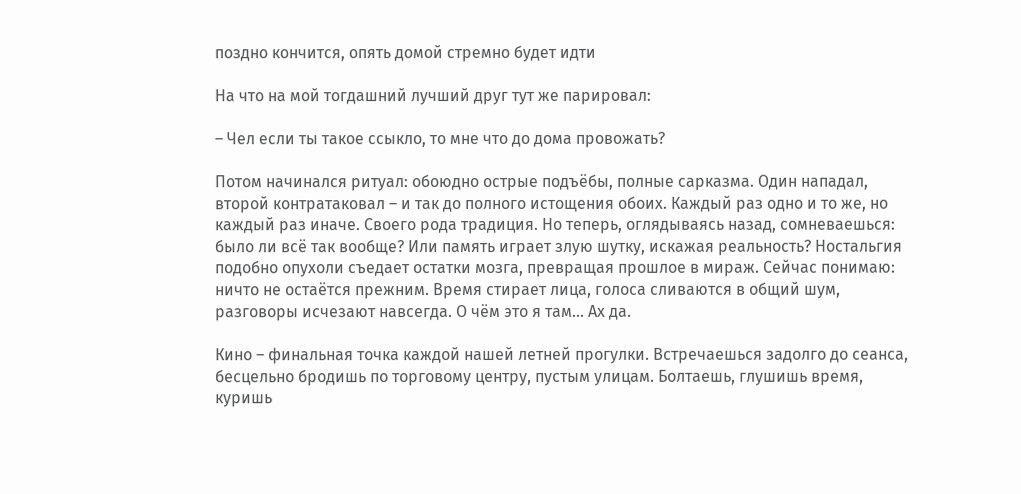поздно кончится, опять домой стремно будет идти

На что на мой тогдашний лучший друг тут же парировал:

– Чел если ты такое ссыкло, то мне что до дома провожать?

Потом начинался ритуал: обоюдно острые подъёбы, полные сарказма. Один нападал, второй контратаковал – и так до полного истощения обоих. Каждый раз одно и то же, но каждый раз иначе. Своего рода традиция. Но теперь, оглядываясь назад, сомневаешься: было ли всё так вообще? Или память играет злую шутку, искажая реальность? Ностальгия подобно опухоли съедает остатки мозга, превращая прошлое в мираж. Сейчас понимаю: ничто не остаётся прежним. Время стирает лица, голоса сливаются в общий шум, разговоры исчезают навсегда. О чём это я там… Ах да.

Кино – финальная точка каждой нашей летней прогулки. Встречаешься задолго до сеанса, бесцельно бродишь по торговому центру, пустым улицам. Болтаешь, глушишь время, куришь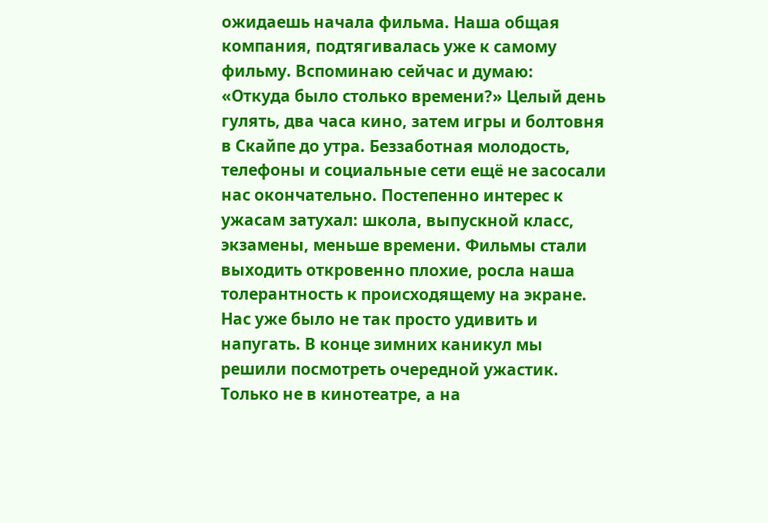ожидаешь начала фильма. Наша общая компания, подтягивалась уже к самому фильму. Вспоминаю сейчас и думаю:
«Откуда было столько времени?» Целый день гулять, два часа кино, затем игры и болтовня в Скайпе до утра. Беззаботная молодость, телефоны и социальные сети ещё не засосали нас окончательно. Постепенно интерес к ужасам затухал: школа, выпускной класс, экзамены, меньше времени. Фильмы стали выходить откровенно плохие, росла наша толерантность к происходящему на экране. Нас уже было не так просто удивить и напугать. В конце зимних каникул мы решили посмотреть очередной ужастик. Только не в кинотеатре, а на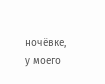ночёвке, у моего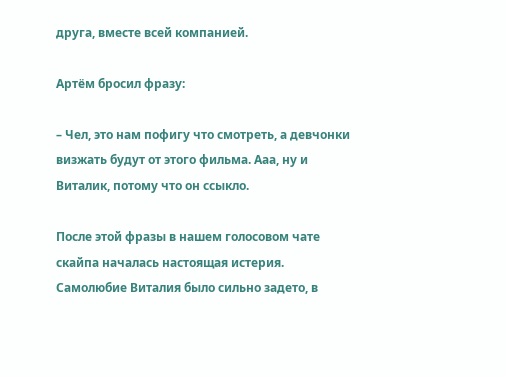друга, вместе всей компанией.

Артём бросил фразу:

– Чел, это нам пофигу что смотреть, а девчонки визжать будут от этого фильма. Ааа, ну и Виталик, потому что он ссыкло.

После этой фразы в нашем голосовом чате скайпа началась настоящая истерия. Самолюбие Виталия было сильно задето, в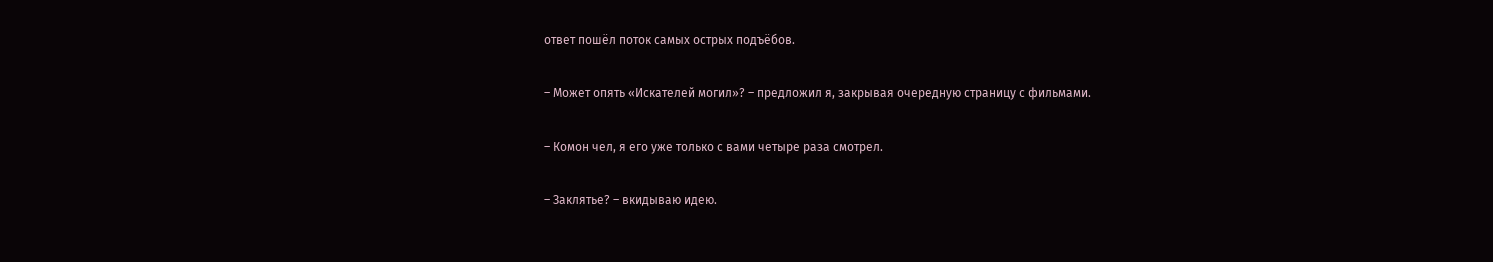ответ пошёл поток самых острых подъёбов.

– Может опять «Искателей могил»? – предложил я, закрывая очередную страницу с фильмами.

– Комон чел, я его уже только с вами четыре раза смотрел.

– Заклятье? – вкидываю идею.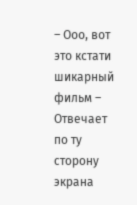– Ооо, вот это кстати шикарный фильм – Отвечает по ту сторону экрана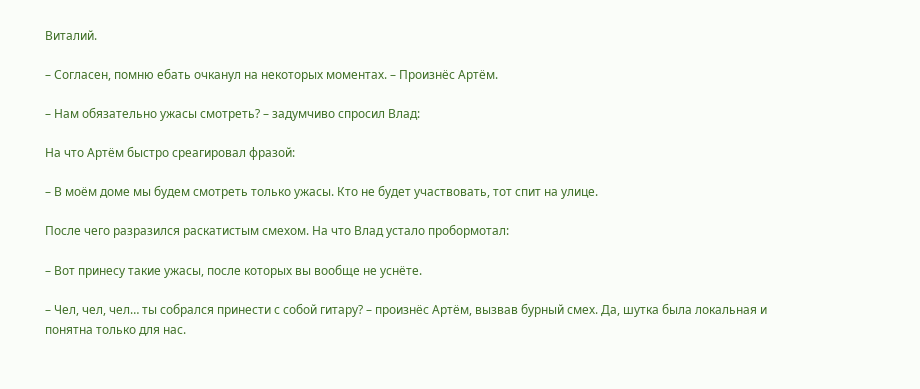Виталий.

– Согласен, помню ебать очканул на некоторых моментах. – Произнёс Артём.

– Нам обязательно ужасы смотреть? – задумчиво спросил Влад:

На что Артём быстро среагировал фразой:

– В моём доме мы будем смотреть только ужасы. Кто не будет участвовать, тот спит на улице.

После чего разразился раскатистым смехом. На что Влад устало пробормотал:

– Вот принесу такие ужасы, после которых вы вообще не уснёте.

– Чел, чел, чел… ты собрался принести с собой гитару? – произнёс Артём, вызвав бурный смех. Да, шутка была локальная и понятна только для нас.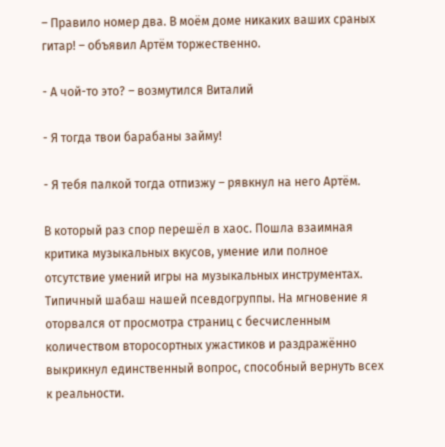– Правило номер два. В моём доме никаких ваших сраных
гитар! – объявил Артём торжественно.

- А чой-то это? – возмутился Виталий

- Я тогда твои барабаны займу!

- Я тебя палкой тогда отпизжу – рявкнул на него Артём.

В который раз спор перешёл в хаос. Пошла взаимная критика музыкальных вкусов, умение или полное отсутствие умений игры на музыкальных инструментах. Типичный шабаш нашей псевдогруппы. На мгновение я оторвался от просмотра страниц с бесчисленным количеством второсортных ужастиков и раздражённо выкрикнул единственный вопрос, способный вернуть всех к реальности.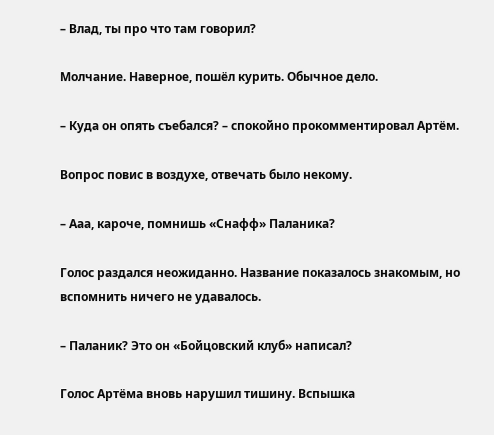– Влад, ты про что там говорил?

Молчание. Наверное, пошёл курить. Обычное дело.

– Куда он опять съебался? – спокойно прокомментировал Артём.

Вопрос повис в воздухе, отвечать было некому.

– Ааа, кароче, помнишь «Снафф» Паланика?

Голос раздался неожиданно. Название показалось знакомым, но вспомнить ничего не удавалось.

– Паланик? Это он «Бойцовский клуб» написал?

Голос Артёма вновь нарушил тишину. Вспышка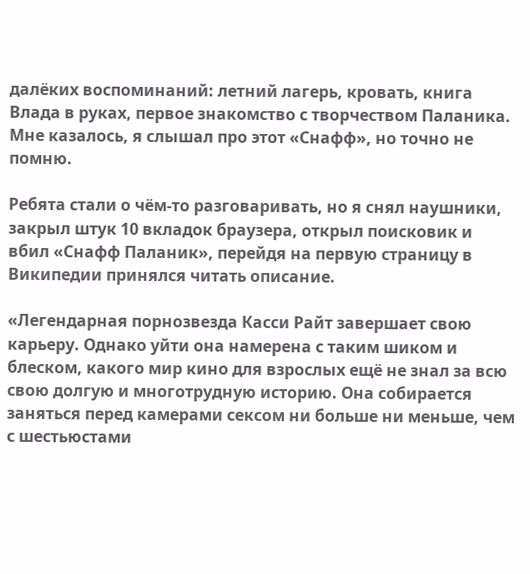далёких воспоминаний: летний лагерь, кровать, книга Влада в руках, первое знакомство с творчеством Паланика. Мне казалось, я слышал про этот «Снафф», но точно не помню.

Ребята стали о чём-то разговаривать, но я снял наушники, закрыл штук 10 вкладок браузера, открыл поисковик и вбил «Снафф Паланик», перейдя на первую страницу в Википедии принялся читать описание.

«Легендарная порнозвезда Касси Райт завершает свою карьеру. Однако уйти она намерена с таким шиком и блеском, какого мир кино для взрослых ещё не знал за всю свою долгую и многотрудную историю. Она собирается заняться перед камерами сексом ни больше ни меньше, чем с шестьюстами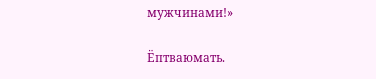мужчинами!»

Ёптваюмать.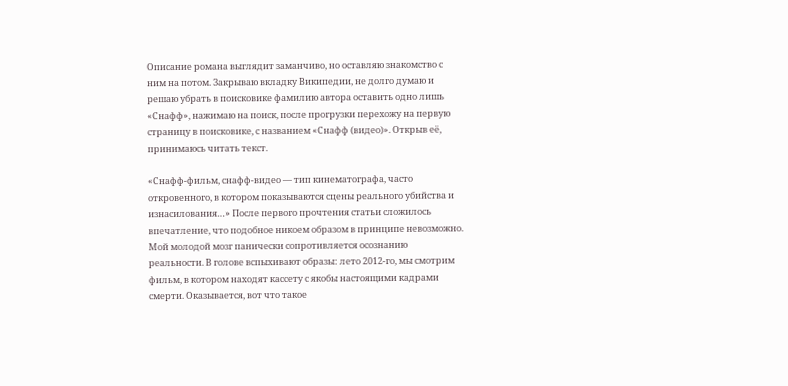Описание романа выглядит заманчиво, но оставляю знакомство с ним на потом. Закрываю вкладку Википедии, не долго думаю и решаю убрать в поисковике фамилию автора оставить одно лишь «Снафф», нажимаю на поиск, после прогрузки перехожу на первую страницу в поисковике, с названием «Снафф (видео)». Открыв её, принимаюсь читать текст.

«Снафф-фильм, снафф-видео — тип кинематографа, часто откровенного, в котором показываются сцены реального убийства и изнасилования…» После первого прочтения статьи сложилось впечатление, что подобное никоем образом в принципе невозможно. Мой молодой мозг панически сопротивляется осознанию реальности. В голове вспыхивают образы: лето 2012-го, мы смотрим фильм, в котором находят кассету с якобы настоящими кадрами смерти. Оказывается, вот что такое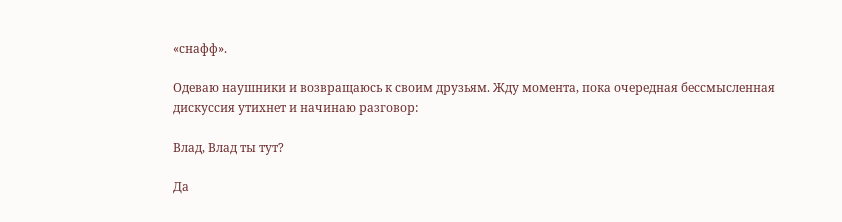«снафф».

Одеваю наушники и возвращаюсь к своим друзьям. Жду момента, пока очередная бессмысленная дискуссия утихнет и начинаю разговор:

Влад, Влад ты тут?

Да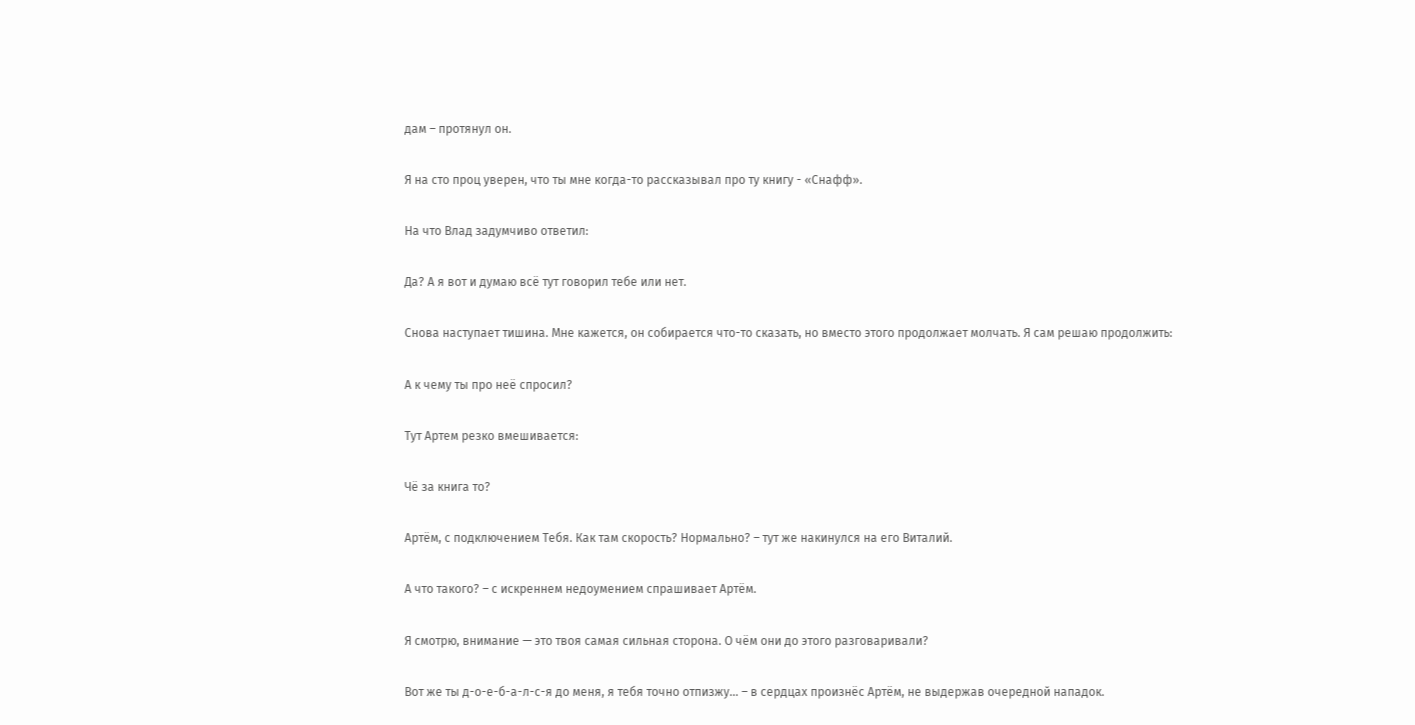дам – протянул он.

Я на сто проц уверен, что ты мне когда-то рассказывал про ту книгу - «Снафф».

На что Влад задумчиво ответил:

Да? А я вот и думаю всё тут говорил тебе или нет.

Снова наступает тишина. Мне кажется, он собирается что-то сказать, но вместо этого продолжает молчать. Я сам решаю продолжить:

А к чему ты про неё спросил?

Тут Артем резко вмешивается:

Чё за книга то?

Артём, с подключением Тебя. Как там скорость? Нормально? – тут же накинулся на его Виталий.

А что такого? – с искреннем недоумением спрашивает Артём.

Я смотрю, внимание — это твоя самая сильная сторона. О чём они до этого разговаривали?

Вот же ты д-о-е-б-а-л-с-я до меня, я тебя точно отпизжу… – в сердцах произнёс Артём, не выдержав очередной нападок.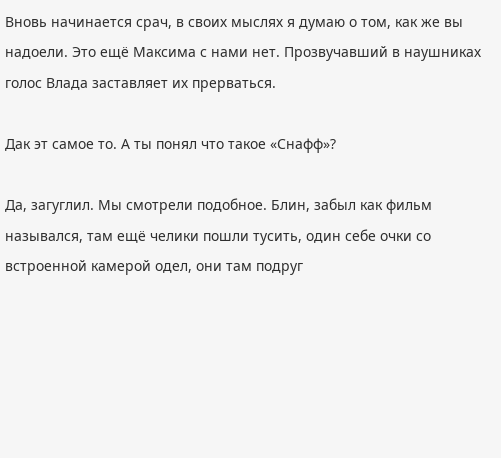Вновь начинается срач, в своих мыслях я думаю о том, как же вы надоели. Это ещё Максима с нами нет. Прозвучавший в наушниках голос Влада заставляет их прерваться.

Дак эт самое то. А ты понял что такое «Снафф»?

Да, загуглил. Мы смотрели подобное. Блин, забыл как фильм назывался, там ещё челики пошли тусить, один себе очки со встроенной камерой одел, они там подруг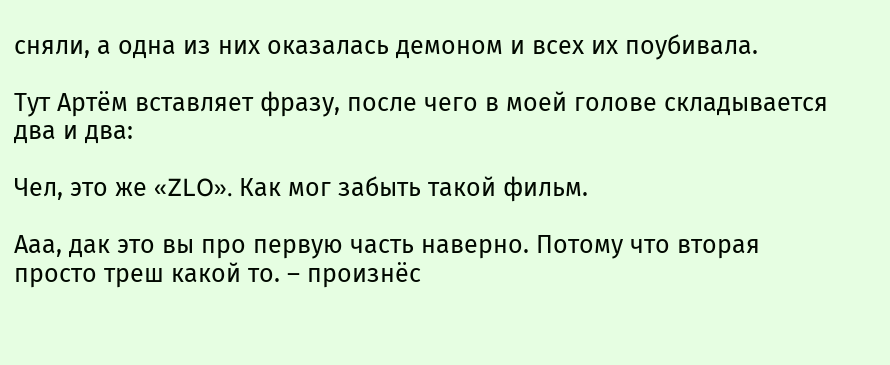сняли, а одна из них оказалась демоном и всех их поубивала.

Тут Артём вставляет фразу, после чего в моей голове складывается два и два:

Чел, это же «ZLO». Как мог забыть такой фильм.

Ааа, дак это вы про первую часть наверно. Потому что вторая просто треш какой то. – произнёс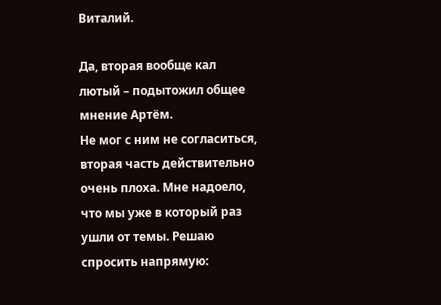Виталий.

Да, вторая вообще кал лютый – подытожил общее мнение Артём.
Не мог с ним не согласиться, вторая часть действительно очень плоха. Мне надоело, что мы уже в который раз ушли от темы. Решаю спросить напрямую: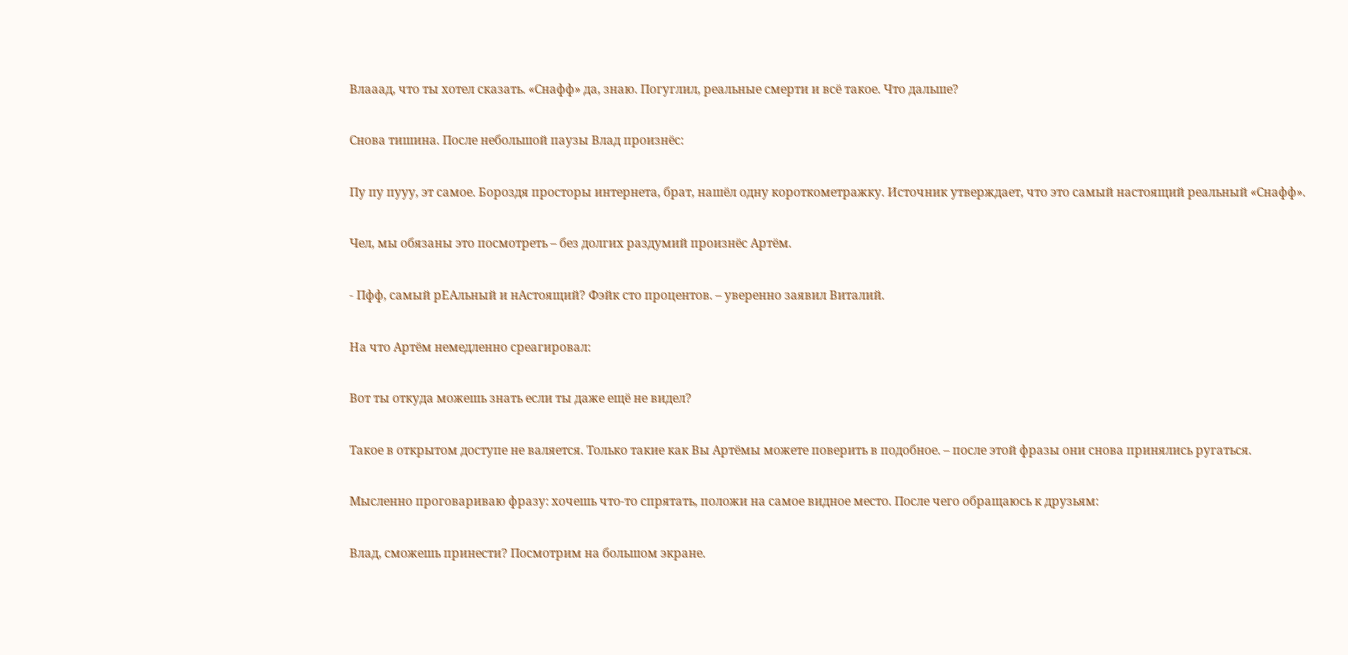Влааад, что ты хотел сказать. «Снафф» да, знаю. Погуглил, реальные смерти и всё такое. Что дальше?

Снова тишина. После небольшой паузы Влад произнёс:

Пу пу пууу, эт самое. Бороздя просторы интернета, брат, нашёл одну короткометражку. Источник утверждает, что это самый настоящий реальный «Снафф».

Чел, мы обязаны это посмотреть – без долгих раздумий произнёс Артём.

- Пфф, самый рЕАльный и нАстоящий? Фэйк сто процентов. – уверенно заявил Виталий.

На что Артём немедленно среагировал:

Вот ты откуда можешь знать если ты даже ещё не видел?

Такое в открытом доступе не валяется. Только такие как Вы Артёмы можете поверить в подобное. – после этой фразы они снова принялись ругаться.

Мысленно проговариваю фразу: хочешь что-то спрятать, положи на самое видное место. После чего обращаюсь к друзьям:

Влад, сможешь принести? Посмотрим на большом экране.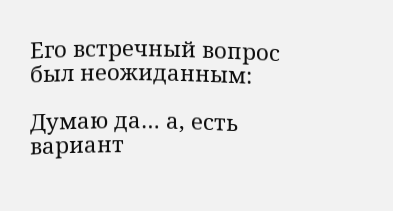Его встречный вопрос был неожиданным:

Думаю да… а, есть вариант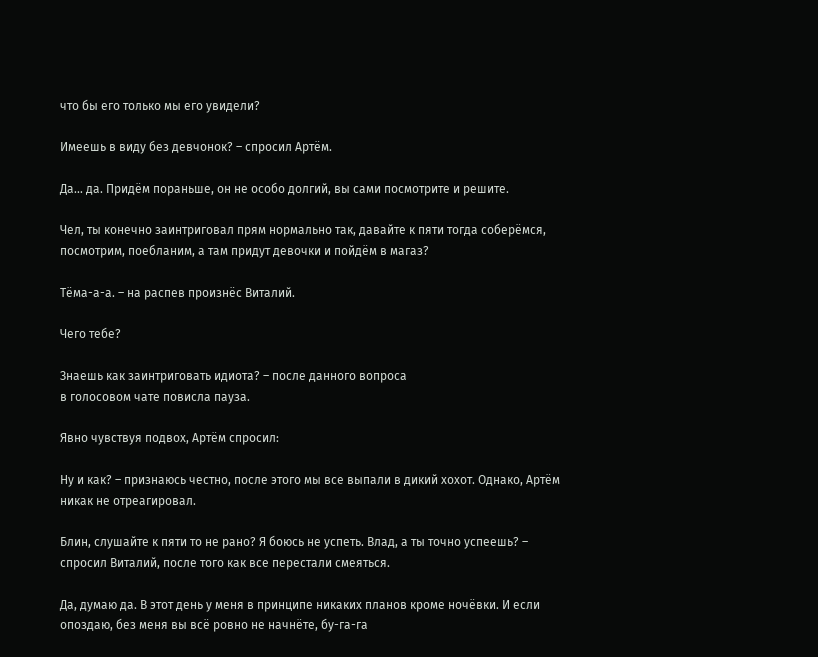что бы его только мы его увидели?

Имеешь в виду без девчонок? – спросил Артём.

Да… да. Придём пораньше, он не особо долгий, вы сами посмотрите и решите.

Чел, ты конечно заинтриговал прям нормально так, давайте к пяти тогда соберёмся, посмотрим, поебланим, а там придут девочки и пойдём в магаз?

Тёма-а-а. – на распев произнёс Виталий.

Чего тебе?

Знаешь как заинтриговать идиота? – после данного вопроса
в голосовом чате повисла пауза.

Явно чувствуя подвох, Артём спросил:

Ну и как? – признаюсь честно, после этого мы все выпали в дикий хохот. Однако, Артём никак не отреагировал.

Блин, слушайте к пяти то не рано? Я боюсь не успеть. Влад, а ты точно успеешь? – спросил Виталий, после того как все перестали смеяться.

Да, думаю да. В этот день у меня в принципе никаких планов кроме ночёвки. И если опоздаю, без меня вы всё ровно не начнёте, бу-га-га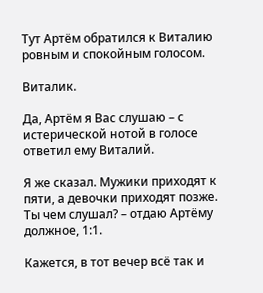Тут Артём обратился к Виталию ровным и спокойным голосом.

Виталик.

Да, Артём я Вас слушаю – с истерической нотой в голосе ответил ему Виталий.

Я же сказал. Мужики приходят к пяти, а девочки приходят позже. Ты чем слушал? – отдаю Артёму должное, 1:1.

Кажется, в тот вечер всё так и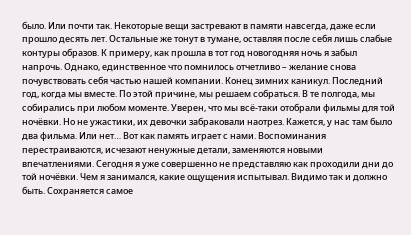было. Или почти так. Некоторые вещи застревают в памяти навсегда, даже если прошло десять лет. Остальные же тонут в тумане, оставляя после себя лишь слабые контуры образов. К примеру, как прошла в тот год новогодняя ночь я забыл напрочь. Однако, единственное что помнилось отчетливо – желание снова почувствовать себя частью нашей компании. Конец зимних каникул. Последний год, когда мы вместе. По этой причине, мы решаем собраться. В те полгода, мы собирались при любом моменте. Уверен, что мы всё-таки отобрали фильмы для той ночёвки. Но не ужастики, их девочки забраковали наотрез. Кажется, у нас там было два фильма. Или нет… Вот как память играет с нами. Воспоминания перестраиваются, исчезают ненужные детали, заменяются новыми впечатлениями. Сегодня я уже совершенно не представляю как проходили дни до той ночёвки. Чем я занимался, какие ощущения испытывал. Видимо так и должно быть. Сохраняется самое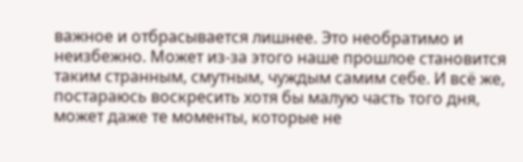важное и отбрасывается лишнее. Это необратимо и неизбежно. Может из-за этого наше прошлое становится таким странным, смутным, чуждым самим себе. И всё же, постараюсь воскресить хотя бы малую часть того дня, может даже те моменты, которые не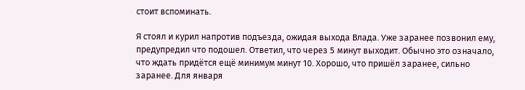стоит вспоминать.

Я стоял и курил напротив подъезда, ожидая выхода Влада. Уже заранее позвонил ему, предупредил что подошел. Ответил, что через 5 минут выходит. Обычно это означало, что ждать придётся ещё минимум минут 10. Хорошо, что пришёл заранее, сильно заранее. Для января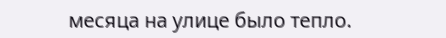месяца на улице было тепло.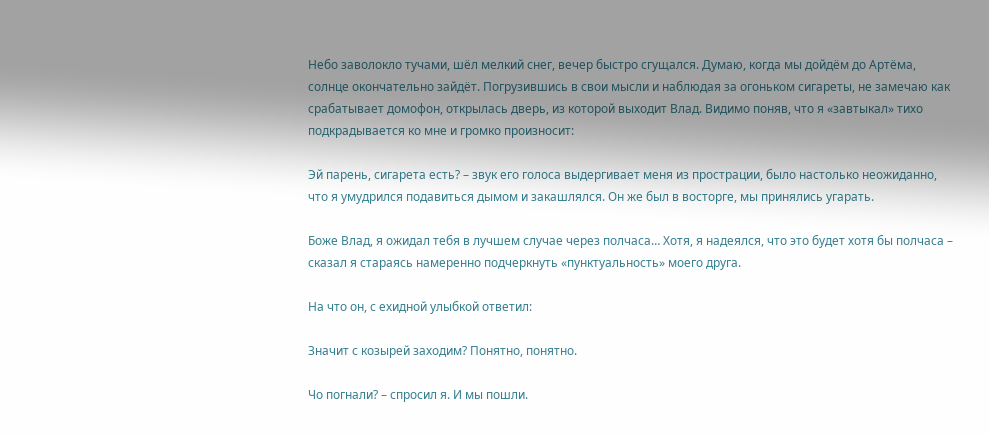Небо заволокло тучами, шёл мелкий снег, вечер быстро сгущался. Думаю, когда мы дойдём до Артёма, солнце окончательно зайдёт. Погрузившись в свои мысли и наблюдая за огоньком сигареты, не замечаю как срабатывает домофон, открылась дверь, из которой выходит Влад. Видимо поняв, что я «завтыкал» тихо подкрадывается ко мне и громко произносит:

Эй парень, сигарета есть? – звук его голоса выдергивает меня из прострации, было настолько неожиданно, что я умудрился подавиться дымом и закашлялся. Он же был в восторге, мы принялись угарать.

Боже Влад, я ожидал тебя в лучшем случае через полчаса… Хотя, я надеялся, что это будет хотя бы полчаса – сказал я стараясь намеренно подчеркнуть «пунктуальность» моего друга.

На что он, с ехидной улыбкой ответил:

Значит с козырей заходим? Понятно, понятно.

Чо погнали? – спросил я. И мы пошли.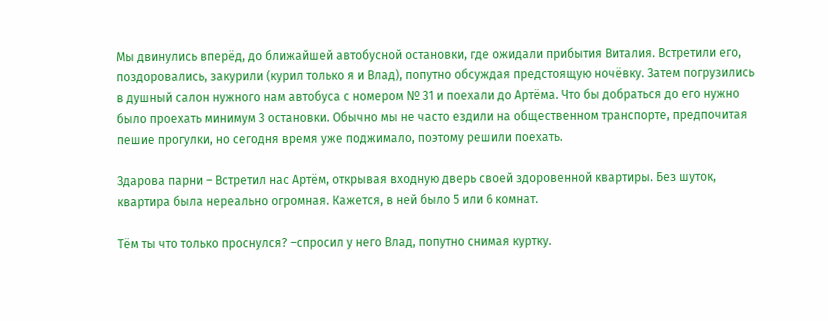Мы двинулись вперёд, до ближайшей автобусной остановки, где ожидали прибытия Виталия. Встретили его, поздоровались, закурили (курил только я и Влад), попутно обсуждая предстоящую ночёвку. Затем погрузились в душный салон нужного нам автобуса с номером № 31 и поехали до Артёма. Что бы добраться до его нужно было проехать минимум 3 остановки. Обычно мы не часто ездили на общественном транспорте, предпочитая пешие прогулки, но сегодня время уже поджимало, поэтому решили поехать.

Здарова парни – Встретил нас Артём, открывая входную дверь своей здоровенной квартиры. Без шуток, квартира была нереально огромная. Кажется, в ней было 5 или 6 комнат.

Тём ты что только проснулся? –спросил у него Влад, попутно снимая куртку.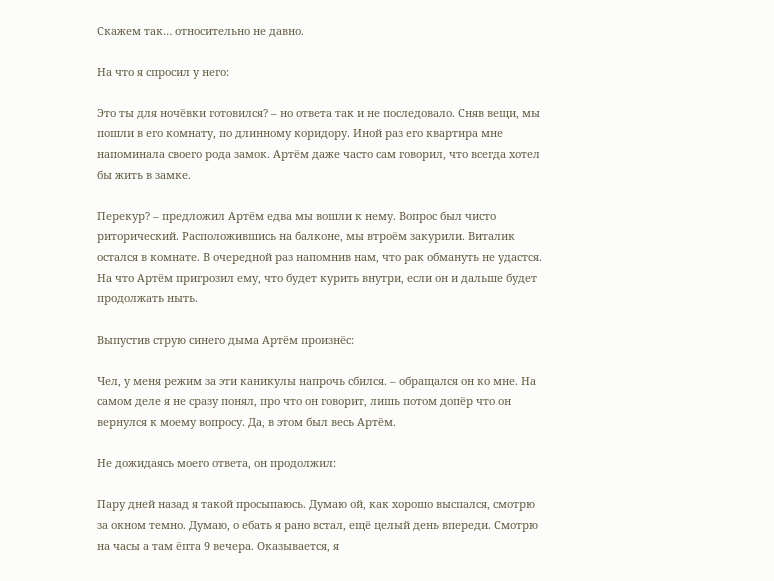Скажем так… относительно не давно.

На что я спросил у него:

Это ты для ночёвки готовился? – но ответа так и не последовало. Сняв вещи, мы пошли в его комнату, по длинному коридору. Иной раз его квартира мне напоминала своего рода замок. Артём даже часто сам говорил, что всегда хотел бы жить в замке.

Перекур? – предложил Артём едва мы вошли к нему. Вопрос был чисто риторический. Расположившись на балконе, мы втроём закурили. Виталик остался в комнате. В очередной раз напомнив нам, что рак обмануть не удастся. На что Артём пригрозил ему, что будет курить внутри, если он и дальше будет продолжать ныть.

Выпустив струю синего дыма Артём произнёс:

Чел, у меня режим за эти каникулы напрочь сбился. – обращался он ко мне. На самом деле я не сразу понял, про что он говорит, лишь потом допёр что он вернулся к моему вопросу. Да, в этом был весь Артём.

Не дожидаясь моего ответа, он продолжил:

Пару дней назад я такой просыпаюсь. Думаю ой, как хорошо выспался, смотрю за окном темно. Думаю, о ебать я рано встал, ещё целый день впереди. Смотрю на часы а там ёпта 9 вечера. Оказывается, я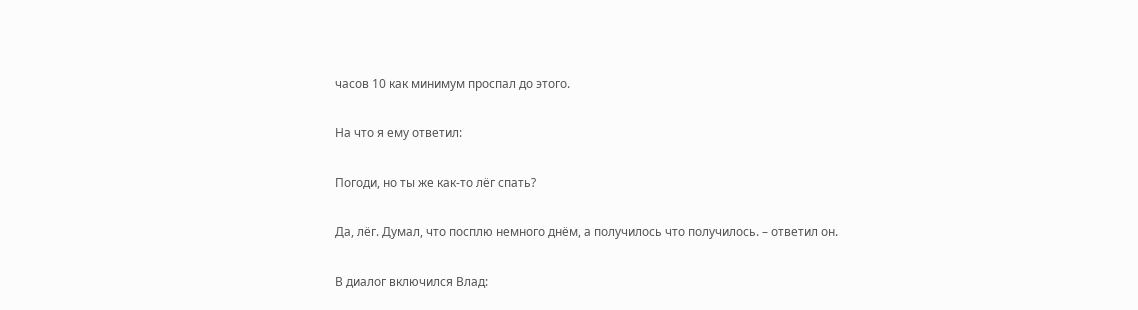часов 10 как минимум проспал до этого.

На что я ему ответил:

Погоди, но ты же как-то лёг спать?

Да, лёг. Думал, что посплю немного днём, а получилось что получилось. – ответил он.

В диалог включился Влад: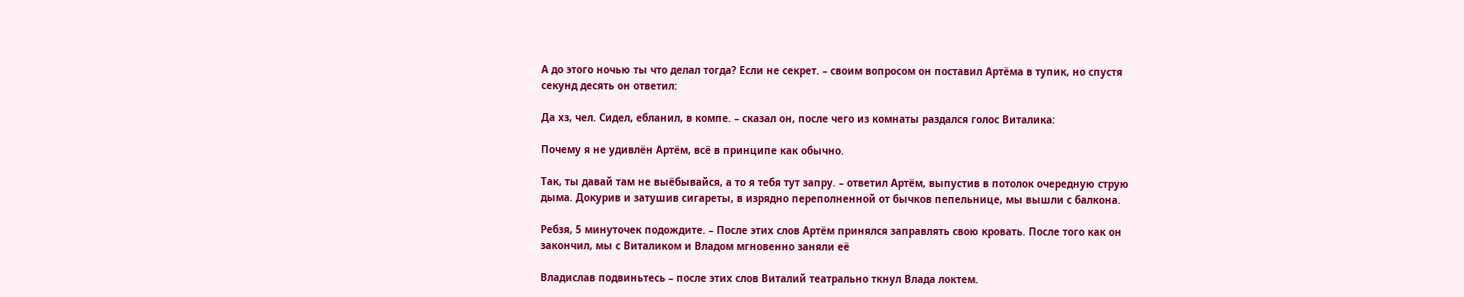А до этого ночью ты что делал тогда? Если не секрет. – своим вопросом он поставил Артёма в тупик, но спустя секунд десять он ответил:

Да хз, чел. Сидел, ебланил, в компе. – сказал он, после чего из комнаты раздался голос Виталика:

Почему я не удивлён Артём, всё в принципе как обычно.

Так, ты давай там не выёбывайся, а то я тебя тут запру. – ответил Артём, выпустив в потолок очередную струю дыма. Докурив и затушив сигареты, в изрядно переполненной от бычков пепельнице, мы вышли с балкона.

Ребзя, 5 минуточек подождите. – После этих слов Артём принялся заправлять свою кровать. После того как он закончил, мы с Виталиком и Владом мгновенно заняли её

Владислав подвиньтесь – после этих слов Виталий театрально ткнул Влада локтем.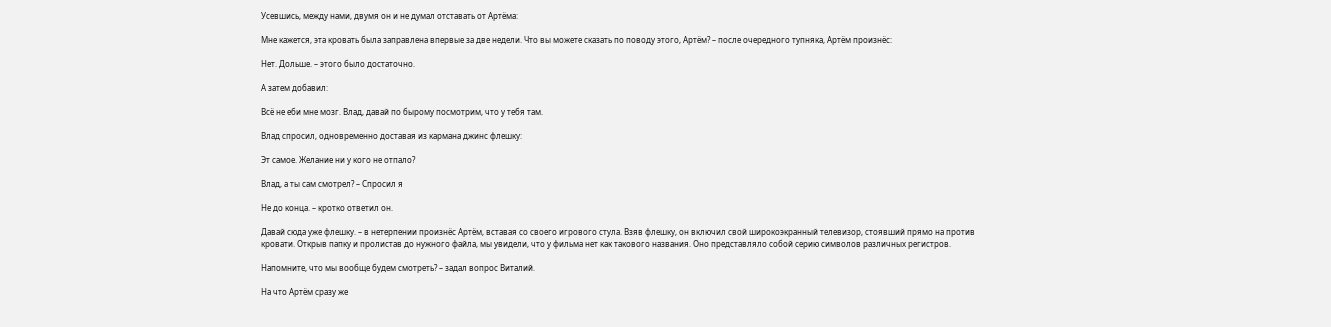Усевшись, между нами, двумя он и не думал отставать от Артёма:

Мне кажется, эта кровать была заправлена впервые за две недели. Что вы можете сказать по поводу этого, Артём? – после очередного тупняка, Артём произнёс:

Нет. Дольше. – этого было достаточно.

А затем добавил:

Всё не еби мне мозг. Влад, давай по бырому посмотрим, что у тебя там.

Влад спросил, одновременно доставая из кармана джинс флешку:

Эт самое. Желание ни у кого не отпало?

Влад, а ты сам смотрел? – Спросил я

Не до конца. – кротко ответил он.

Давай сюда уже флешку. – в нетерпении произнёс Артём, вставая со своего игрового стула. Взяв флешку, он включил свой широкоэкранный телевизор, стоявший прямо на против кровати. Открыв папку и пролистав до нужного файла, мы увидели, что у фильма нет как такового названия. Оно представляло собой серию символов различных регистров.

Напомните, что мы вообще будем смотреть? – задал вопрос Виталий.

На что Артём сразу же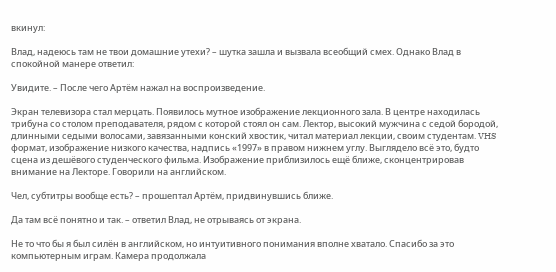вкинул:

Влад, надеюсь там не твои домашние утехи? – шутка зашла и вызвала всеобщий смех. Однако Влад в спокойной манере ответил:

Увидите. – После чего Артём нажал на воспроизведение.

Экран телевизора стал мерцать. Появилось мутное изображение лекционного зала. В центре находилась трибуна со столом преподавателя, рядом с которой стоял он сам. Лектор, высокий мужчина с седой бородой, длинными седыми волосами, завязанными конский хвостик, читал материал лекции, своим студентам. VHS формат, изображение низкого качества, надпись «1997» в правом нижнем углу. Выглядело всё это, будто сцена из дешёвого студенческого фильма. Изображение приблизилось ещё ближе, сконцентрировав внимание на Лекторе. Говорили на английском.

Чел, субтитры вообще есть? – прошептал Артём, придвинувшись ближе.

Да там всё понятно и так. – ответил Влад, не отрываясь от экрана.

Не то что бы я был силён в английском, но интуитивного понимания вполне хватало. Спасибо за это компьютерным играм. Камера продолжала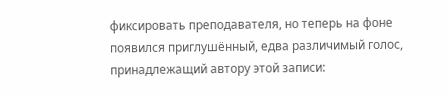фиксировать преподавателя, но теперь на фоне появился приглушённый, едва различимый голос, принадлежащий автору этой записи: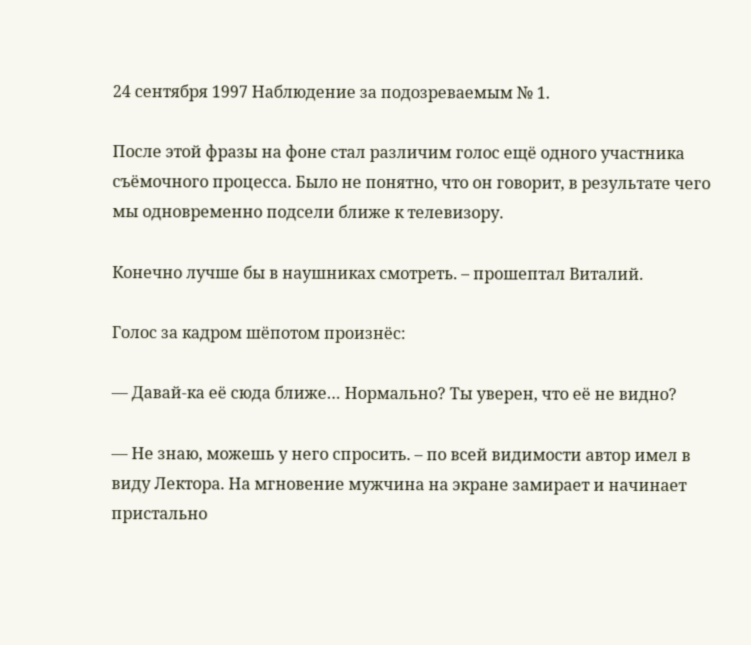24 сентября 1997 Наблюдение за подозреваемым № 1.

После этой фразы на фоне стал различим голос ещё одного участника съёмочного процесса. Было не понятно, что он говорит, в результате чего мы одновременно подсели ближе к телевизору.

Конечно лучше бы в наушниках смотреть. – прошептал Виталий.

Голос за кадром шёпотом произнёс:

— Давай-ка её сюда ближе… Нормально? Ты уверен, что её не видно?

— Не знаю, можешь у него спросить. – по всей видимости автор имел в виду Лектора. На мгновение мужчина на экране замирает и начинает пристально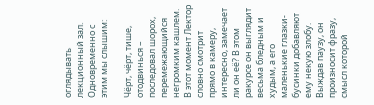оглядывать лекционный зал. Одновременно с этим мы слышим:

Чёрт, чёрт, тише, отодвинься – последовал шорох, перемежающийся негромким кашлем. В этот момент Лектор словно смотрит прямо в камеру, интересно, замечает ли он её? В этом ракурсе он выглядит весьма бледным и худым, а его маленькие глазки-бусинки добавляют ему некую злобу. Выждав паузу, он произносит фразу, смысл которой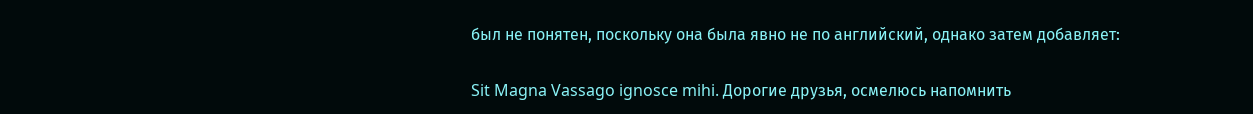был не понятен, поскольку она была явно не по английский, однако затем добавляет:

Sit Magna Vassago ignosce mihi. Дорогие друзья, осмелюсь напомнить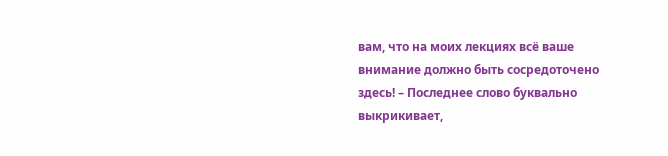вам, что на моих лекциях всё ваше внимание должно быть сосредоточено здесь! – Последнее слово буквально выкрикивает,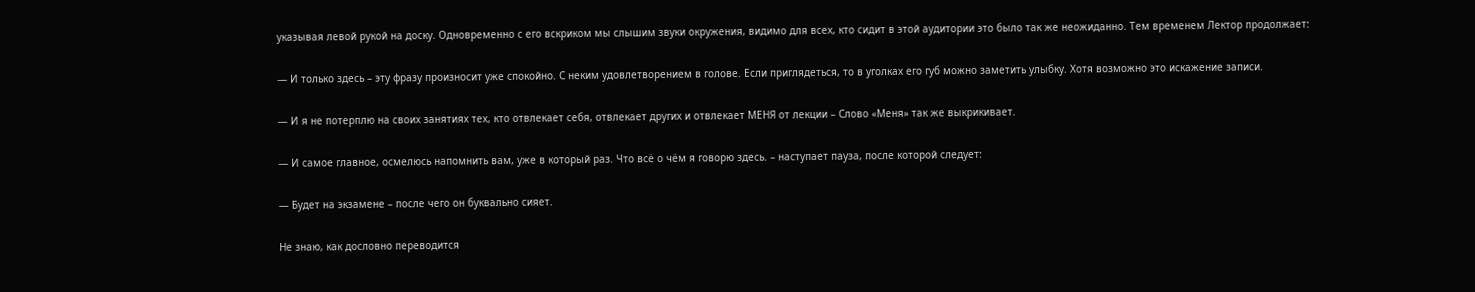указывая левой рукой на доску. Одновременно с его вскриком мы слышим звуки окружения, видимо для всех, кто сидит в этой аудитории это было так же неожиданно. Тем временем Лектор продолжает:

— И только здесь – эту фразу произносит уже спокойно. С неким удовлетворением в голове. Если приглядеться, то в уголках его губ можно заметить улыбку. Хотя возможно это искажение записи.

— И я не потерплю на своих занятиях тех, кто отвлекает себя, отвлекает других и отвлекает МЕНЯ от лекции – Слово «Меня» так же выкрикивает.

— И самое главное, осмелюсь напомнить вам, уже в который раз. Что всё о чём я говорю здесь. – наступает пауза, после которой следует:

— Будет на экзамене – после чего он буквально сияет.

Не знаю, как дословно переводится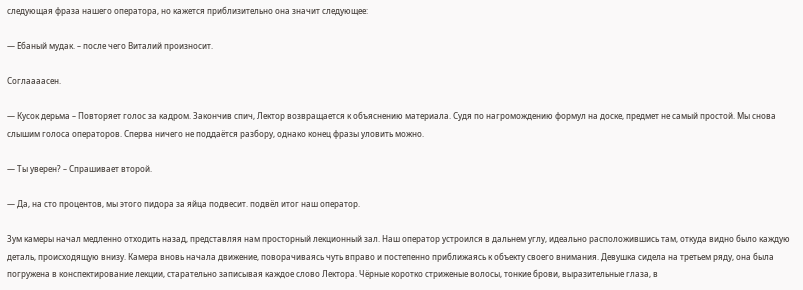следующая фраза нашего оператора, но кажется приблизительно она значит следующее:

— Ёбаный мудак. – после чего Виталий произносит.

Соглаааасен.

— Кусок дерьма – Повторяет голос за кадром. Закончив спич, Лектор возвращается к объяснению материала. Судя по нагромождению формул на доске, предмет не самый простой. Мы снова слышим голоса операторов. Сперва ничего не поддаётся разбору, однако конец фразы уловить можно.

— Ты уверен? – Спрашивает второй.

— Да, на сто процентов, мы этого пидора за яйца подвесит. подвёл итог наш оператор.

Зум камеры начал медленно отходить назад, представляя нам просторный лекционный зал. Наш оператор устроился в дальнем углу, идеально расположившись там, откуда видно было каждую деталь, происходящую внизу. Камера вновь начала движение, поворачиваясь чуть вправо и постепенно приближаясь к объекту своего внимания. Девушка сидела на третьем ряду, она была погружена в конспектирование лекции, старательно записывая каждое слово Лектора. Чёрные коротко стриженые волосы, тонкие брови, выразительные глаза, в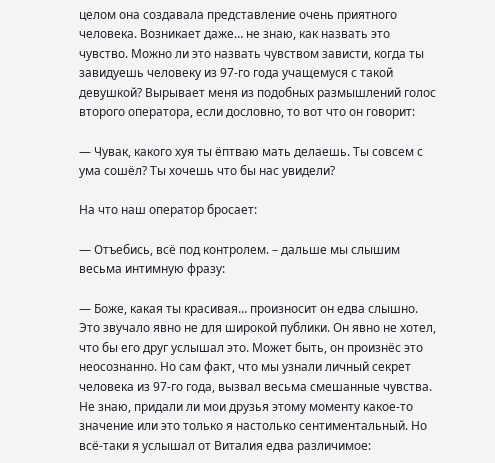целом она создавала представление очень приятного человека. Возникает даже… не знаю, как назвать это чувство. Можно ли это назвать чувством зависти, когда ты завидуешь человеку из 97-го года учащемуся с такой девушкой? Вырывает меня из подобных размышлений голос второго оператора, если дословно, то вот что он говорит:

— Чувак, какого хуя ты ёптваю мать делаешь. Ты совсем с ума сошёл? Ты хочешь что бы нас увидели?

На что наш оператор бросает:

— Отъебись, всё под контролем. – дальше мы слышим весьма интимную фразу:

— Боже, какая ты красивая… произносит он едва слышно. Это звучало явно не для широкой публики. Он явно не хотел, что бы его друг услышал это. Может быть, он произнёс это неосознанно. Но сам факт, что мы узнали личный секрет человека из 97-го года, вызвал весьма смешанные чувства. Не знаю, придали ли мои друзья этому моменту какое-то значение или это только я настолько сентиментальный. Но всё-таки я услышал от Виталия едва различимое: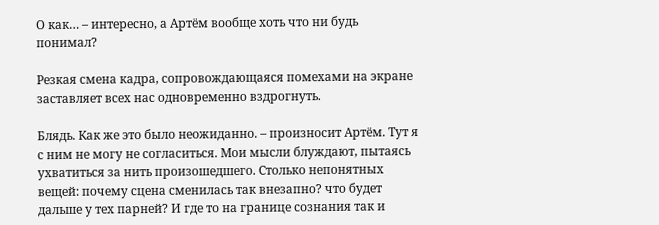О как… – интересно, а Артём вообще хоть что ни будь понимал?

Резкая смена кадра, сопровождающаяся помехами на экране заставляет всех нас одновременно вздрогнуть.

Блядь. Как же это было неожиданно. – произносит Артём. Тут я с ним не могу не согласиться. Мои мысли блуждают, пытаясь ухватиться за нить произошедшего. Столько непонятных вещей: почему сцена сменилась так внезапно? что будет дальше у тех парней? И где то на границе сознания так и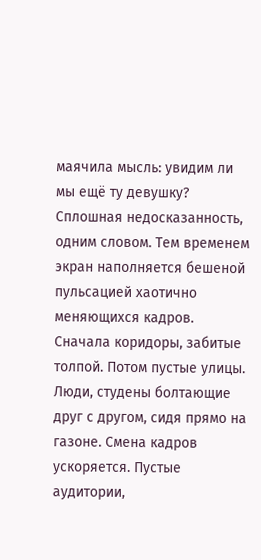маячила мысль: увидим ли мы ещё ту девушку? Сплошная недосказанность, одним словом. Тем временем экран наполняется бешеной пульсацией хаотично меняющихся кадров. Сначала коридоры, забитые толпой. Потом пустые улицы. Люди, студены болтающие друг с другом, сидя прямо на газоне. Смена кадров ускоряется. Пустые аудитории,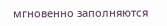мгновенно заполняются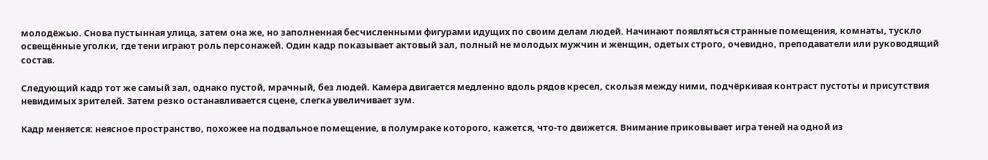молодёжью. Снова пустынная улица, затем она же, но заполненная бесчисленными фигурами идущих по своим делам людей. Начинают появляться странные помещения, комнаты, тускло освещённые уголки, где тени играют роль персонажей. Один кадр показывает актовый зал, полный не молодых мужчин и женщин, одетых строго, очевидно, преподаватели или руководящий состав.

Следующий кадр тот же самый зал, однако пустой, мрачный, без людей. Камера двигается медленно вдоль рядов кресел, скользя между ними, подчёркивая контраст пустоты и присутствия невидимых зрителей. Затем резко останавливается сцене, слегка увеличивает зум.

Кадр меняется: неясное пространство, похожее на подвальное помещение, в полумраке которого, кажется, что-то движется. Внимание приковывает игра теней на одной из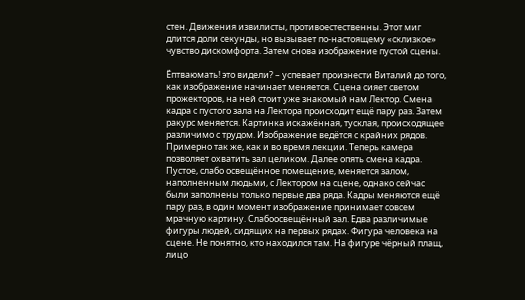стен. Движения извилисты, противоестественны. Этот миг длится доли секунды, но вызывает по-настоящему «склизкое» чувство дискомфорта. Затем снова изображение пустой сцены.

Ёптваюмать! это видели? – успевает произнести Виталий до того, как изображение начинает меняется. Сцена сияет светом прожекторов, на ней стоит уже знакомый нам Лектор. Смена кадра с пустого зала на Лектора происходит ещё пару раз. Затем ракурс меняется. Картинка искажённая, тусклая, происходящее различимо с трудом. Изображение ведётся с крайних рядов. Примерно так же, как и во время лекции. Теперь камера позволяет охватить зал целиком. Далее опять смена кадра. Пустое, слабо освещённое помещение, меняется залом, наполненным людьми, с Лектором на сцене, однако сейчас были заполнены только первые два ряда. Кадры меняются ещё пару раз, в один момент изображение принимает совсем мрачную картину. Слабоосвещённый зал. Едва различимые фигуры людей, сидящих на первых рядах. Фигура человека на сцене. Не понятно, кто находился там. На фигуре чёрный плащ, лицо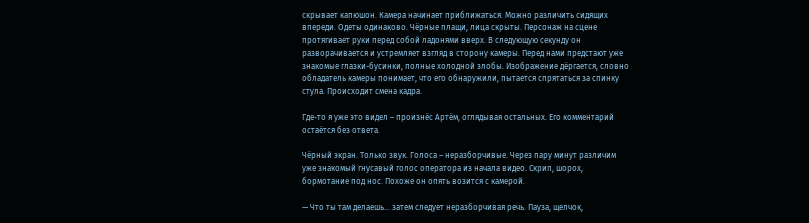скрывает капюшон. Камера начинает приближаться. Можно различить сидящих впереди. Одеты одинаково. Чёрные плащи, лица скрыты. Персонаж на сцене протягивает руки перед собой ладонями вверх. В следующую секунду он разворачивается и устремляет взгляд в сторону камеры. Перед нами предстают уже знакомые глазки-бусинки, полные холодной злобы. Изображение дёргается, словно обладатель камеры понимает, что его обнаружили, пытается спрятаться за спинку стула. Происходит смена кадра.

Где-то я уже это видел – произнёс Артём, оглядывая остальных. Его комментарий остаётся без ответа.

Чёрный экран. Только звук. Голоса – неразборчивые. Через пару минут различим уже знакомый гнусавый голос оператора из начала видео. Скрип, шорох, бормотание под нос. Похоже он опять возится с камерой.

— Что ты там делаешь… затем следует неразборчивая речь. Пауза, щелчок,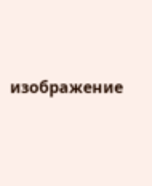изображение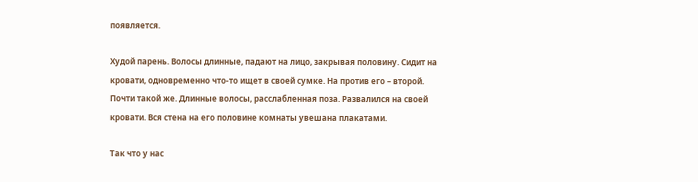появляется.

Худой парень. Волосы длинные, падают на лицо, закрывая половину. Сидит на кровати, одновременно что-то ищет в своей сумке. На против его – второй. Почти такой же. Длинные волосы, расслабленная поза. Развалился на своей кровати. Вся стена на его половине комнаты увешана плакатами.

Так что у нас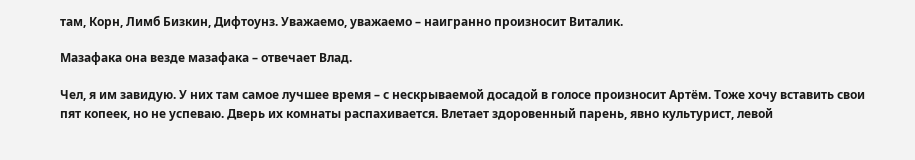там, Корн, Лимб Бизкин, Дифтоунз. Уважаемо, уважаемо – наигранно произносит Виталик.

Мазафака она везде мазафака – отвечает Влад.

Чел, я им завидую. У них там самое лучшее время – с нескрываемой досадой в голосе произносит Артём. Тоже хочу вставить свои пят копеек, но не успеваю. Дверь их комнаты распахивается. Влетает здоровенный парень, явно культурист, левой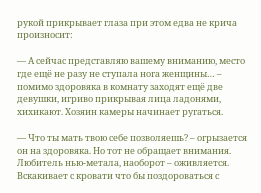рукой прикрывает глаза при этом едва не крича произносит:

— А сейчас представляю вашему вниманию, место где ещё не разу не ступала нога женщины… – помимо здоровяка в комнату заходят ещё две девушки, игриво прикрывая лица ладонями, хихикают. Хозяин камеры начинает ругаться.

— Что ты мать твою себе позволяешь? – огрызается он на здоровяка. Но тот не обращает внимания. Любитель нью-метала, наоборот – оживляется. Вскакивает с кровати что бы поздороваться с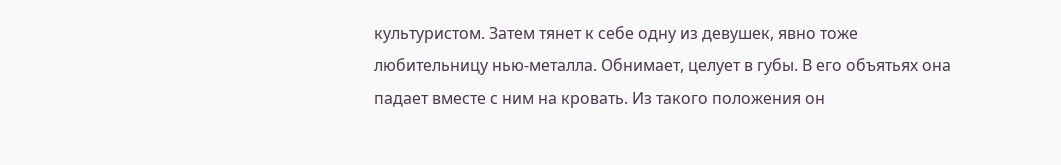культуристом. Затем тянет к себе одну из девушек, явно тоже любительницу нью-металла. Обнимает, целует в губы. В его объятьях она падает вместе с ним на кровать. Из такого положения он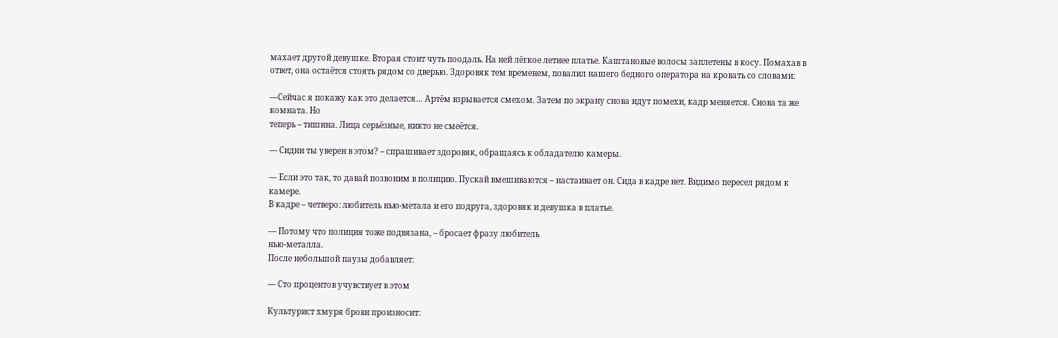махает другой девушке. Вторая стоит чуть поодаль. На ней лёгкое летнее платье. Каштановые волосы заплетены в косу. Помахав в ответ, она остаётся стоять рядом со дверью. Здоровяк тем временем, повалил нашего бедного оператора на кровать со словами:

—Сейчас я покажу как это делается… Артём взрывается смехом. Затем по экрану снова идут помехи, кадр меняется. Снова та же комната. Но
теперь – тишина. Лица серьёзные, никто не смеётся.

— Сидни ты уверен в этом? – спрашивает здоровяк, обращаясь к обладателю камеры.

— Если это так, то давай позвоним в полицию. Пускай вмешиваются – настаивает он. Сида в кадре нет. Видимо пересел рядом к камере.
В кадре – четверо: любитель нью-метала и его подруга, здоровяк и девушка в платье.

— Потому что полиция тоже подвязана, – бросает фразу любитель
нью-металла.
После небольшой паузы добавляет:

— Сто процентов учувствует в этом

Культурист хмуря брови произносит: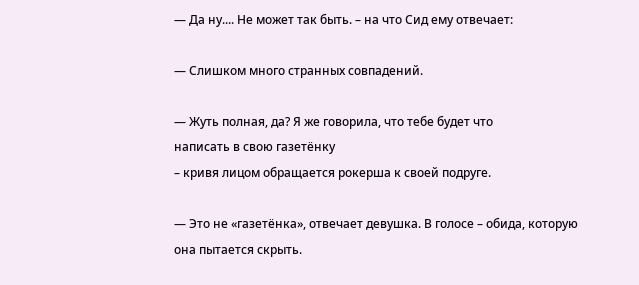— Да ну.... Не может так быть. – на что Сид ему отвечает:

— Слишком много странных совпадений.

— Жуть полная, да? Я же говорила, что тебе будет что
написать в свою газетёнку
– кривя лицом обращается рокерша к своей подруге.

— Это не «газетёнка», отвечает девушка. В голосе – обида, которую она пытается скрыть.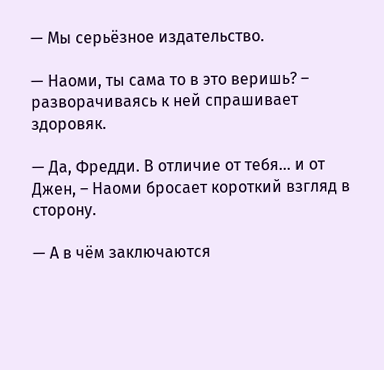— Мы серьёзное издательство.

— Наоми, ты сама то в это веришь? – разворачиваясь к ней спрашивает здоровяк.

— Да, Фредди. В отличие от тебя… и от Джен, – Наоми бросает короткий взгляд в сторону.

— А в чём заключаются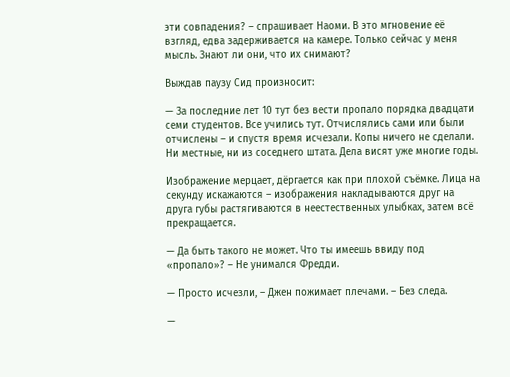эти совпадения? – спрашивает Наоми. В это мгновение её взгляд, едва задерживается на камере. Только сейчас у меня мысль. Знают ли они, что их снимают?

Выждав паузу Сид произносит:

— За последние лет 10 тут без вести пропало порядка двадцати семи студентов. Все учились тут. Отчислялись сами или были отчислены – и спустя время исчезали. Копы ничего не сделали. Ни местные, ни из соседнего штата. Дела висят уже многие годы.

Изображение мерцает, дёргается как при плохой съёмке. Лица на секунду искажаются – изображения накладываются друг на друга губы растягиваются в неестественных улыбках, затем всё прекращается.

— Да быть такого не может. Что ты имеешь ввиду под «пропало»? – Не унимался Фредди.

— Просто исчезли, – Джен пожимает плечами. – Без следа.

—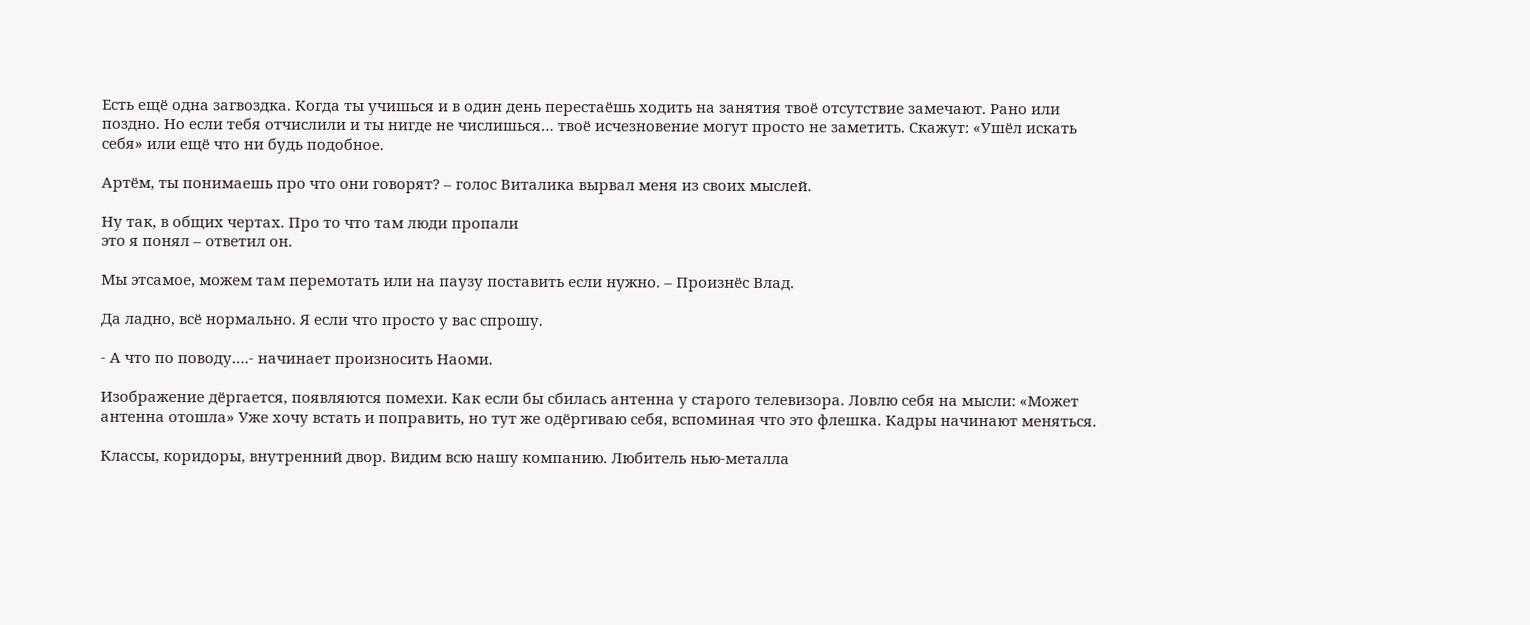Есть ещё одна загвоздка. Когда ты учишься и в один день перестаёшь ходить на занятия твоё отсутствие замечают. Рано или поздно. Но если тебя отчислили и ты нигде не числишься… твоё исчезновение могут просто не заметить. Скажут: «Ушёл искать себя» или ещё что ни будь подобное.

Артём, ты понимаешь про что они говорят? – голос Виталика вырвал меня из своих мыслей.

Ну так, в общих чертах. Про то что там люди пропали
это я понял – ответил он.

Мы этсамое, можем там перемотать или на паузу поставить если нужно. – Произнёс Влад.

Да ладно, всё нормально. Я если что просто у вас спрошу.

- А что по поводу….- начинает произносить Наоми.

Изображение дёргается, появляются помехи. Как если бы сбилась антенна у старого телевизора. Ловлю себя на мысли: «Может антенна отошла» Уже хочу встать и поправить, но тут же одёргиваю себя, вспоминая что это флешка. Кадры начинают меняться.

Классы, коридоры, внутренний двор. Видим всю нашу компанию. Любитель нью-металла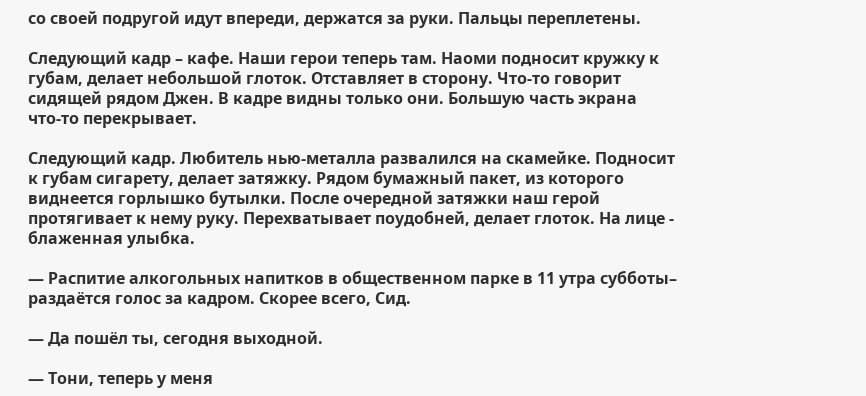со своей подругой идут впереди, держатся за руки. Пальцы переплетены.

Следующий кадр – кафе. Наши герои теперь там. Наоми подносит кружку к губам, делает небольшой глоток. Отставляет в сторону. Что-то говорит сидящей рядом Джен. В кадре видны только они. Большую часть экрана
что-то перекрывает.

Следующий кадр. Любитель нью-металла развалился на скамейке. Подносит к губам сигарету, делает затяжку. Рядом бумажный пакет, из которого виднеется горлышко бутылки. После очередной затяжки наш герой протягивает к нему руку. Перехватывает поудобней, делает глоток. На лице - блаженная улыбка.

— Распитие алкогольных напитков в общественном парке в 11 утра субботы– раздаётся голос за кадром. Скорее всего, Сид.

— Да пошёл ты, сегодня выходной.

— Тони, теперь у меня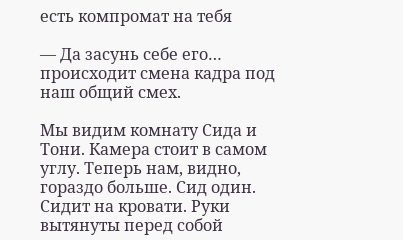есть компромат на тебя

— Да засунь себе его… происходит смена кадра под наш общий смех.

Мы видим комнату Сида и Тони. Камера стоит в самом углу. Теперь нам, видно, гораздо больше. Сид один. Сидит на кровати. Руки вытянуты перед собой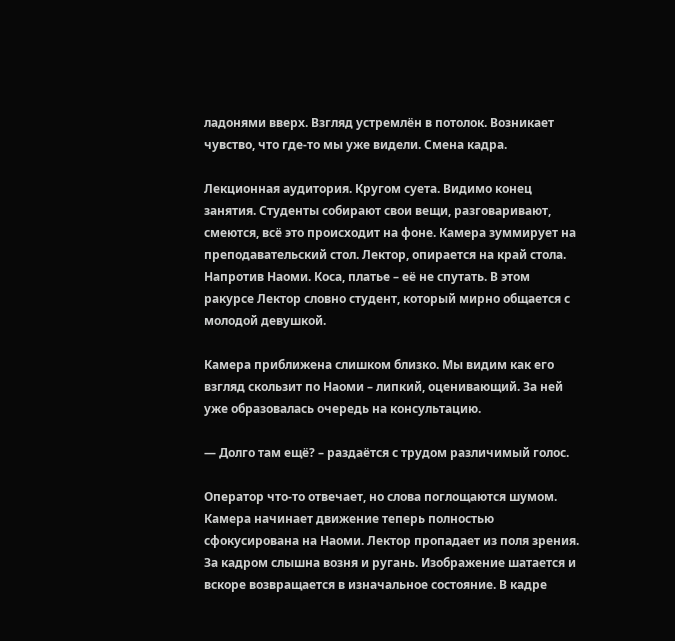ладонями вверх. Взгляд устремлён в потолок. Возникает чувство, что где-то мы уже видели. Смена кадра.

Лекционная аудитория. Кругом суета. Видимо конец занятия. Студенты собирают свои вещи, разговаривают, смеются, всё это происходит на фоне. Камера зуммирует на преподавательский стол. Лектор, опирается на край стола. Напротив Наоми. Коса, платье – её не спутать. В этом ракурсе Лектор словно студент, который мирно общается с молодой девушкой.

Камера приближена слишком близко. Мы видим как его взгляд скользит по Наоми – липкий, оценивающий. За ней уже образовалась очередь на консультацию.

— Долго там ещё? – раздаётся с трудом различимый голос.

Оператор что-то отвечает, но слова поглощаются шумом. Камера начинает движение теперь полностью сфокусирована на Наоми. Лектор пропадает из поля зрения. За кадром слышна возня и ругань. Изображение шатается и вскоре возвращается в изначальное состояние. В кадре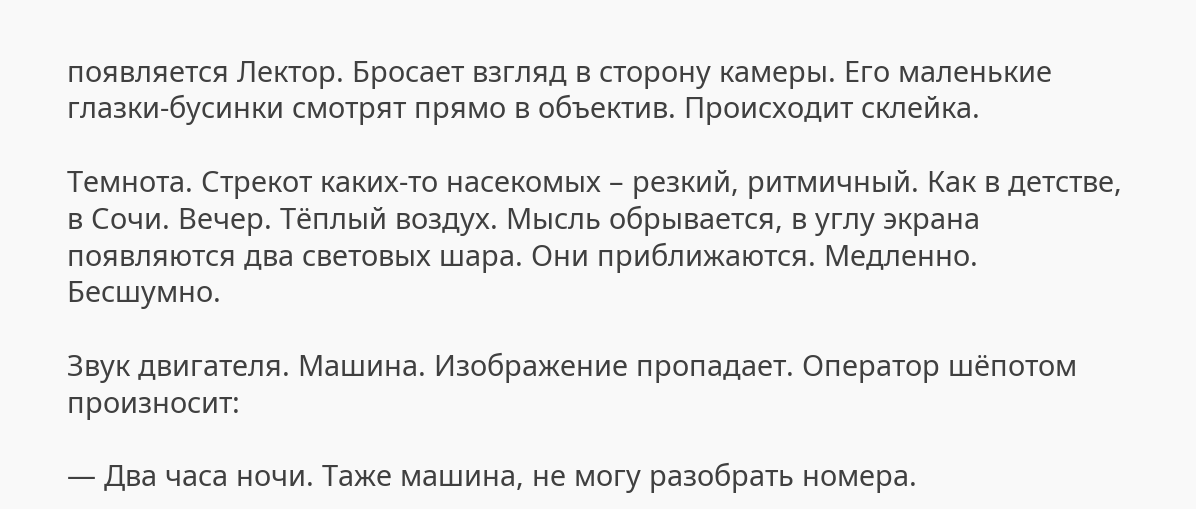появляется Лектор. Бросает взгляд в сторону камеры. Его маленькие глазки-бусинки смотрят прямо в объектив. Происходит склейка.

Темнота. Стрекот каких-то насекомых – резкий, ритмичный. Как в детстве, в Сочи. Вечер. Тёплый воздух. Мысль обрывается, в углу экрана появляются два световых шара. Они приближаются. Медленно. Бесшумно.

Звук двигателя. Машина. Изображение пропадает. Оператор шёпотом произносит:

— Два часа ночи. Таже машина, не могу разобрать номера.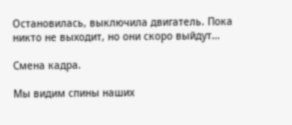Остановилась, выключила двигатель. Пока никто не выходит, но они скоро выйдут…

Смена кадра.

Мы видим спины наших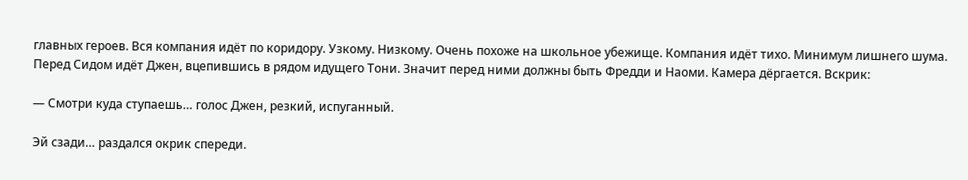главных героев. Вся компания идёт по коридору. Узкому. Низкому. Очень похоже на школьное убежище. Компания идёт тихо. Минимум лишнего шума. Перед Сидом идёт Джен, вцепившись в рядом идущего Тони. Значит перед ними должны быть Фредди и Наоми. Камера дёргается. Вскрик:

— Смотри куда ступаешь… голос Джен, резкий, испуганный.

Эй сзади… раздался окрик спереди.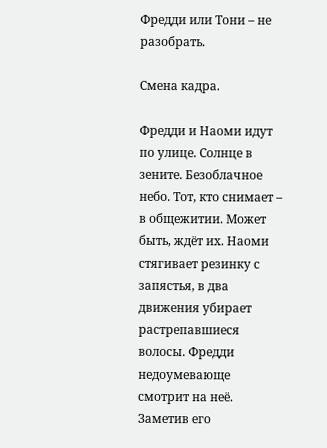Фредди или Тони – не разобрать.

Смена кадра.

Фредди и Наоми идут по улице. Солнце в зените. Безоблачное небо. Тот, кто снимает – в общежитии. Может быть, ждёт их. Наоми стягивает резинку с запястья, в два движения убирает растрепавшиеся волосы. Фредди недоумевающе смотрит на неё. Заметив его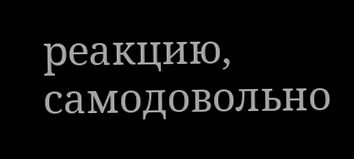реакцию, самодовольно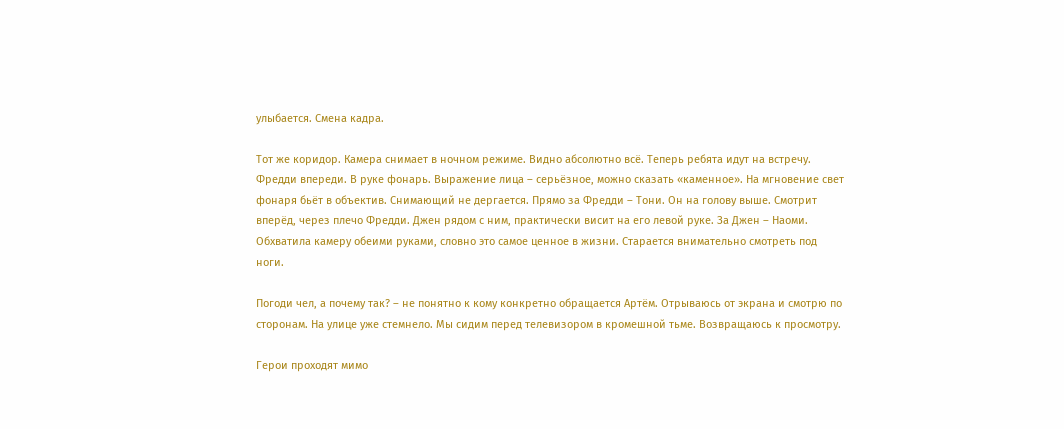улыбается. Смена кадра.

Тот же коридор. Камера снимает в ночном режиме. Видно абсолютно всё. Теперь ребята идут на встречу. Фредди впереди. В руке фонарь. Выражение лица – серьёзное, можно сказать «каменное». На мгновение свет фонаря бьёт в объектив. Снимающий не дергается. Прямо за Фредди – Тони. Он на голову выше. Смотрит вперёд, через плечо Фредди. Джен рядом с ним, практически висит на его левой руке. За Джен – Наоми. Обхватила камеру обеими руками, словно это самое ценное в жизни. Старается внимательно смотреть под ноги.

Погоди чел, а почему так? – не понятно к кому конкретно обращается Артём. Отрываюсь от экрана и смотрю по сторонам. На улице уже стемнело. Мы сидим перед телевизором в кромешной тьме. Возвращаюсь к просмотру.

Герои проходят мимо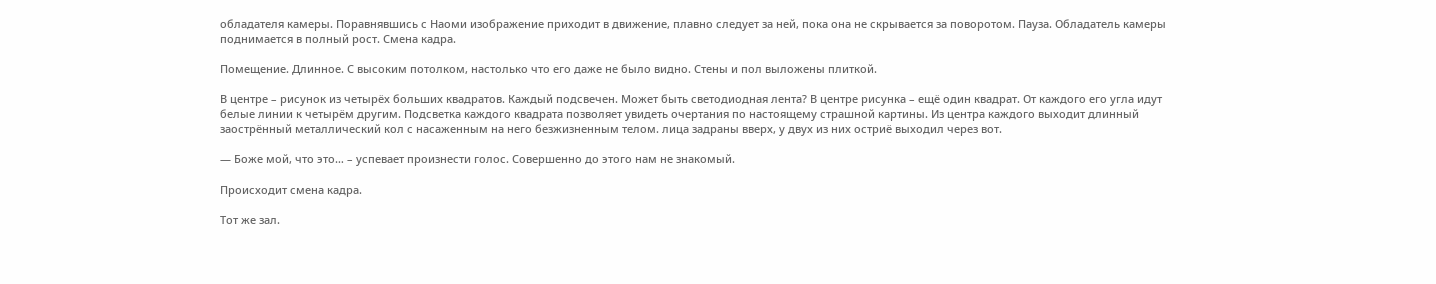обладателя камеры. Поравнявшись с Наоми изображение приходит в движение, плавно следует за ней, пока она не скрывается за поворотом. Пауза. Обладатель камеры поднимается в полный рост. Смена кадра.

Помещение. Длинное. С высоким потолком, настолько что его даже не было видно. Стены и пол выложены плиткой.

В центре – рисунок из четырёх больших квадратов. Каждый подсвечен. Может быть светодиодная лента? В центре рисунка – ещё один квадрат. От каждого его угла идут белые линии к четырём другим. Подсветка каждого квадрата позволяет увидеть очертания по настоящему страшной картины. Из центра каждого выходит длинный заострённый металлический кол с насаженным на него безжизненным телом. лица задраны вверх, у двух из них остриё выходил через вот.

— Боже мой, что это… – успевает произнести голос. Совершенно до этого нам не знакомый.

Происходит смена кадра.

Тот же зал.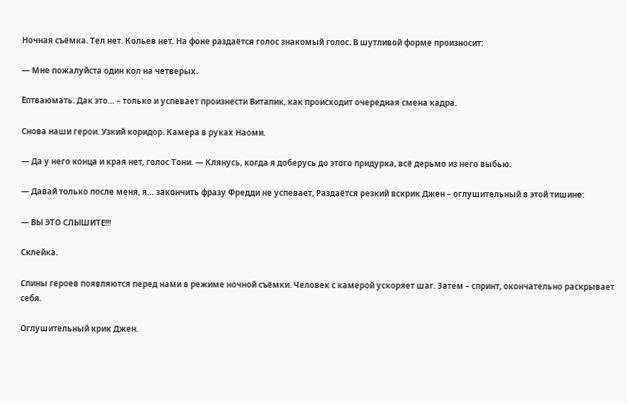Ночная съёмка. Тел нет. Кольев нет. На фоне раздаётся голос знакомый голос. В шутливой форме произносит:

— Мне пожалуйста один кол на четверых.

Ёптваюмать. Дак это… – только и успевает произнести Виталик, как происходит очередная смена кадра.

Снова наши герои. Узкий коридор. Камера в руках Наоми.

— Да у него конца и края нет, голос Тони. — Клянусь, когда я доберусь до этого придурка, всё дерьмо из него выбью.

— Давай только после меня, я… закончить фразу Фредди не успевает, Раздаётся резкий вскрик Джен – оглушительный в этой тишине:

— ВЫ ЭТО СЛЫШИТЕ!!!

Склейка.

Спины героев появляются перед нами в режиме ночной съёмки. Человек с камерой ускоряет шаг. Затем – спринт, окончательно раскрывает себя.

Оглушительный крик Джен.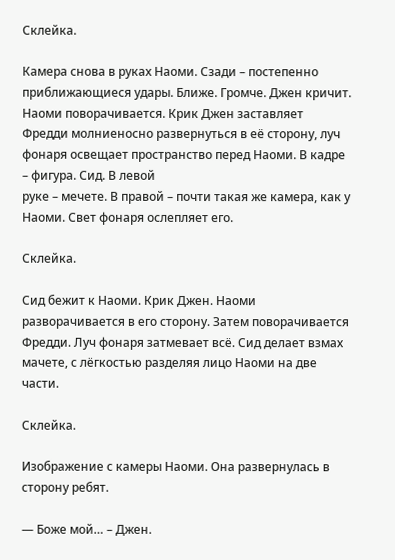Склейка.

Камера снова в руках Наоми. Сзади – постепенно приближающиеся удары. Ближе. Громче. Джен кричит. Наоми поворачивается. Крик Джен заставляет Фредди молниеносно развернуться в её сторону, луч фонаря освещает пространство перед Наоми. В кадре – фигура. Сид. В левой
руке – мечете. В правой – почти такая же камера, как у Наоми. Свет фонаря ослепляет его.

Склейка.

Сид бежит к Наоми. Крик Джен. Наоми разворачивается в его сторону. Затем поворачивается Фредди. Луч фонаря затмевает всё. Сид делает взмах мачете, с лёгкостью разделяя лицо Наоми на две части.

Склейка.

Изображение с камеры Наоми. Она развернулась в сторону ребят.

— Боже мой… – Джен.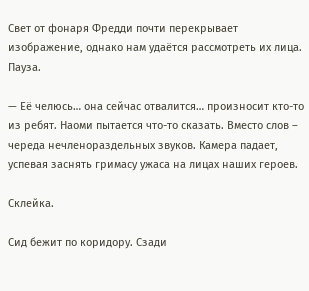Свет от фонаря Фредди почти перекрывает изображение, однако нам удаётся рассмотреть их лица. Пауза.

— Её челюсь… она сейчас отвалится… произносит кто-то из ребят. Наоми пытается что-то сказать. Вместо слов – череда нечленораздельных звуков. Камера падает, успевая заснять гримасу ужаса на лицах наших героев.

Склейка.

Сид бежит по коридору. Сзади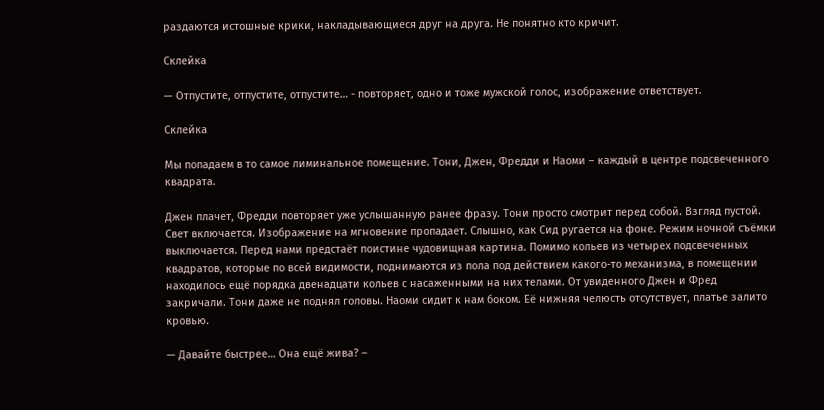раздаются истошные крики, накладывающиеся друг на друга. Не понятно кто кричит.

Склейка

— Отпустите, отпустите, отпустите… - повторяет, одно и тоже мужской голос, изображение ответствует.

Склейка

Мы попадаем в то самое лиминальное помещение. Тони, Джен, Фредди и Наоми – каждый в центре подсвеченного квадрата.

Джен плачет, Фредди повторяет уже услышанную ранее фразу. Тони просто смотрит перед собой. Взгляд пустой. Свет включается. Изображение на мгновение пропадает. Слышно, как Сид ругается на фоне. Режим ночной съёмки выключается. Перед нами предстаёт поистине чудовищная картина. Помимо кольев из четырех подсвеченных квадратов, которые по всей видимости, поднимаются из пола под действием какого-то механизма, в помещении находилось ещё порядка двенадцати кольев с насаженными на них телами. От увиденного Джен и Фред закричали. Тони даже не поднял головы. Наоми сидит к нам боком. Её нижняя челюсть отсутствует, платье залито кровью.

— Давайте быстрее… Она ещё жива? –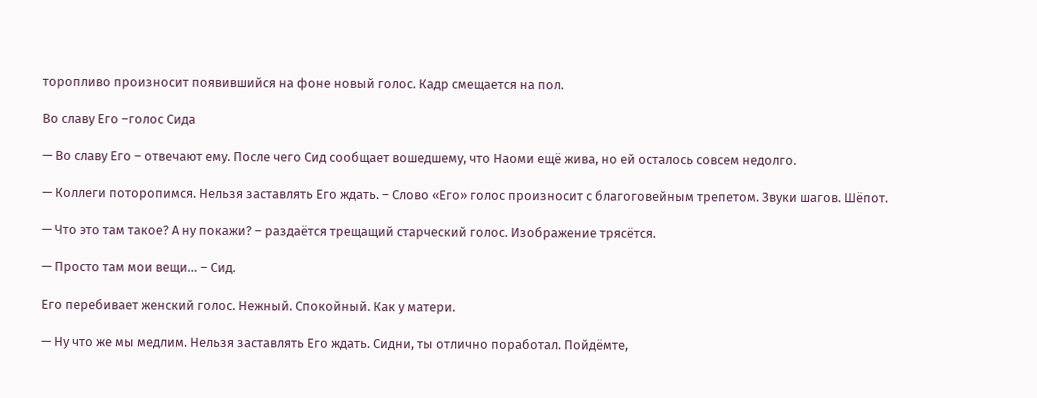торопливо произносит появившийся на фоне новый голос. Кадр смещается на пол.

Во славу Его –голос Сида

— Во славу Его – отвечают ему. После чего Сид сообщает вошедшему, что Наоми ещё жива, но ей осталось совсем недолго.

— Коллеги поторопимся. Нельзя заставлять Его ждать. – Слово «Его» голос произносит с благоговейным трепетом. Звуки шагов. Шёпот.

— Что это там такое? А ну покажи? – раздаётся трещащий старческий голос. Изображение трясётся.

— Просто там мои вещи… – Сид.

Его перебивает женский голос. Нежный. Спокойный. Как у матери.

— Ну что же мы медлим. Нельзя заставлять Его ждать. Сидни, ты отлично поработал. Пойдёмте,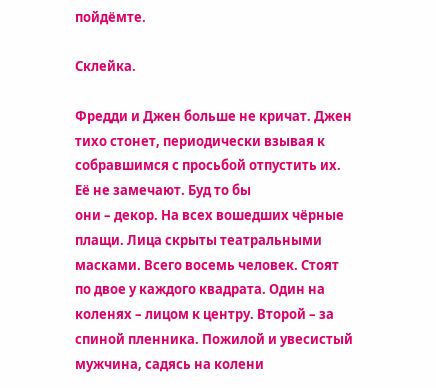пойдёмте.

Склейка.

Фредди и Джен больше не кричат. Джен тихо стонет, периодически взывая к собравшимся с просьбой отпустить их. Её не замечают. Буд то бы
они – декор. На всех вошедших чёрные плащи. Лица скрыты театральными масками. Всего восемь человек. Стоят по двое у каждого квадрата. Один на коленях – лицом к центру. Второй – за спиной пленника. Пожилой и увесистый мужчина, садясь на колени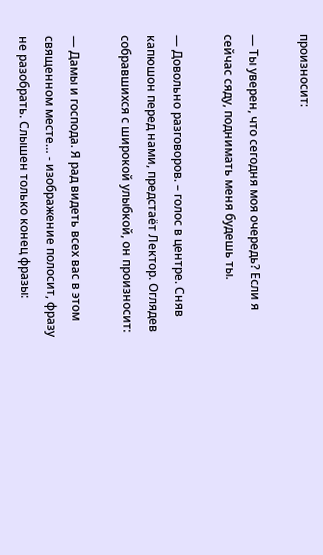произносит:

— Ты уверен, что сегодня моя очередь? Если я сейчас сяду, поднимать меня будешь ты.

— Довольно разговоров. – голос в центре. Сняв капюшон перед нами, предстаёт Лектор. Оглядев собравшихся с широкой улыбкой, он произносит:

— Дамы и господа. Я рад видеть всех вас в этом священном месте… - изображение полосит, фразу не разобрать. Слышен только конец фразы: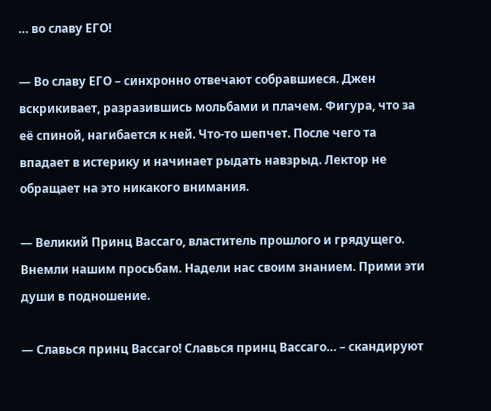… во славу ЕГО!

— Во славу ЕГО – синхронно отвечают собравшиеся. Джен вскрикивает, разразившись мольбами и плачем. Фигура, что за её спиной, нагибается к ней. Что-то шепчет. После чего та впадает в истерику и начинает рыдать навзрыд. Лектор не обращает на это никакого внимания.

— Великий Принц Вассаго, властитель прошлого и грядущего. Внемли нашим просьбам. Надели нас своим знанием. Прими эти души в подношение.

— Славься принц Вассаго! Славься принц Вассаго… – скандируют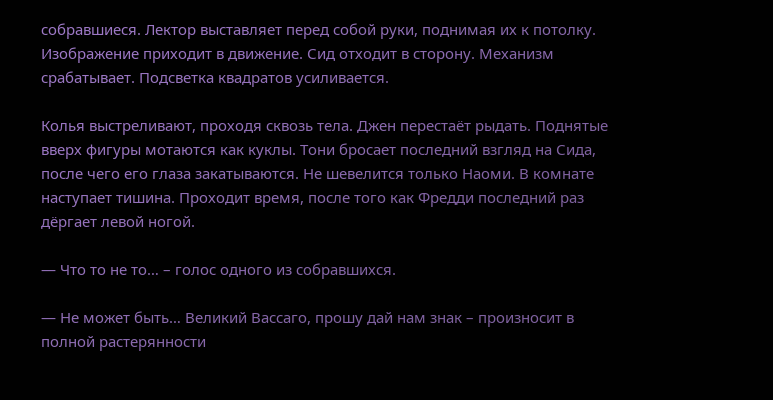собравшиеся. Лектор выставляет перед собой руки, поднимая их к потолку. Изображение приходит в движение. Сид отходит в сторону. Механизм срабатывает. Подсветка квадратов усиливается.

Колья выстреливают, проходя сквозь тела. Джен перестаёт рыдать. Поднятые вверх фигуры мотаются как куклы. Тони бросает последний взгляд на Сида, после чего его глаза закатываются. Не шевелится только Наоми. В комнате наступает тишина. Проходит время, после того как Фредди последний раз дёргает левой ногой.

— Что то не то… – голос одного из собравшихся.

— Не может быть… Великий Вассаго, прошу дай нам знак – произносит в полной растерянности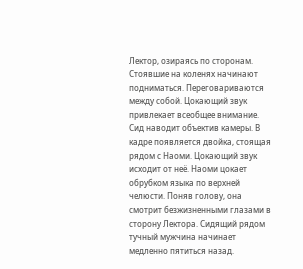Лектор, озираясь по сторонам. Стоявшие на коленях начинают подниматься. Переговариваются между собой. Цокающий звук привлекает всеобщее внимание. Сид наводит объектив камеры. В кадре появляется двойка, стоящая рядом с Наоми. Цокающий звук исходит от неё. Наоми цокает обрубком языка по верхней челюсти. Поняв голову, она смотрит безжизненными глазами в сторону Лектора. Сидящий рядом тучный мужчина начинает медленно пятиться назад.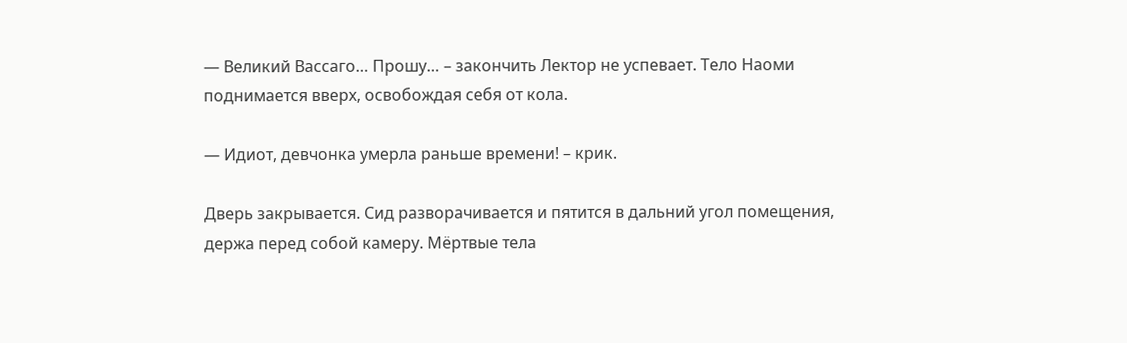— Великий Вассаго… Прошу… – закончить Лектор не успевает. Тело Наоми поднимается вверх, освобождая себя от кола.

— Идиот, девчонка умерла раньше времени! – крик.

Дверь закрывается. Сид разворачивается и пятится в дальний угол помещения, держа перед собой камеру. Мёртвые тела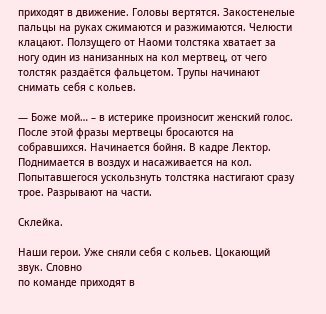приходят в движение. Головы вертятся. Закостенелые пальцы на руках сжимаются и разжимаются. Челюсти клацают. Ползущего от Наоми толстяка хватает за ногу один из нанизанных на кол мертвец, от чего толстяк раздаётся фальцетом. Трупы начинают снимать себя с кольев.

— Боже мой… – в истерике произносит женский голос. После этой фразы мертвецы бросаются на собравшихся. Начинается бойня. В кадре Лектор. Поднимается в воздух и насаживается на кол. Попытавшегося ускользнуть толстяка настигают сразу трое. Разрывают на части.

Склейка.

Наши герои. Уже сняли себя с кольев. Цокающий звук. Словно
по команде приходят в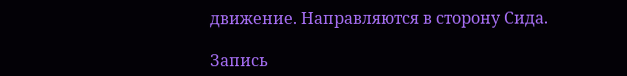движение. Направляются в сторону Сида.

Запись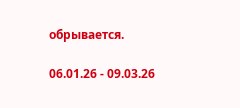обрывается.

06.01.26 - 09.03.26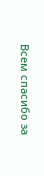Всем спасибо за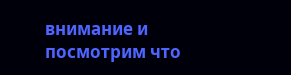внимание и посмотрим что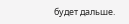будет дальше.